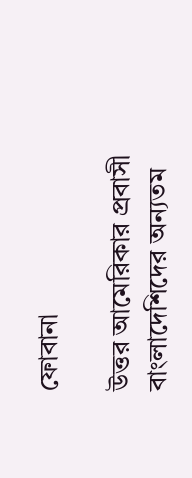ফোবানা

উত্তর আমেরিকার প্রবাসী বাংলাদেশিদের অন্যতম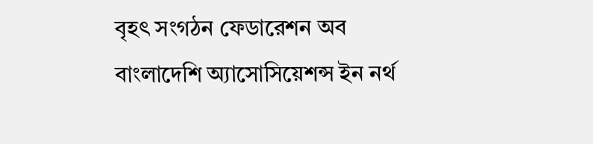বৃহৎ সংগঠন ফেডারেশন অব বাংলাদেশি অ্যাসোসিয়েশন্স ইন নর্থ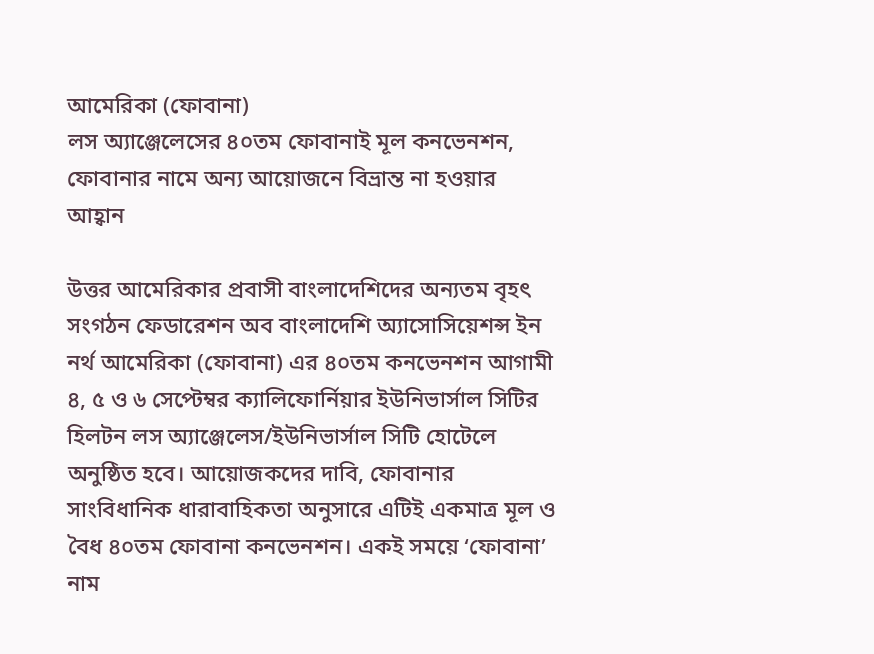আমেরিকা (ফোবানা)
লস অ্যাঞ্জেলেসের ৪০তম ফোবানাই মূল কনভেনশন, ফোবানার নামে অন্য আয়োজনে বিভ্রান্ত না হওয়ার আহ্বান

উত্তর আমেরিকার প্রবাসী বাংলাদেশিদের অন্যতম বৃহৎ সংগঠন ফেডারেশন অব বাংলাদেশি অ্যাসোসিয়েশন্স ইন নর্থ আমেরিকা (ফোবানা) এর ৪০তম কনভেনশন আগামী ৪, ৫ ও ৬ সেপ্টেম্বর ক্যালিফোর্নিয়ার ইউনিভার্সাল সিটির হিলটন লস অ্যাঞ্জেলেস/ইউনিভার্সাল সিটি হোটেলে অনুষ্ঠিত হবে। আয়োজকদের দাবি, ফোবানার সাংবিধানিক ধারাবাহিকতা অনুসারে এটিই একমাত্র মূল ও বৈধ ৪০তম ফোবানা কনভেনশন। একই সময়ে ‘ফোবানা’ নাম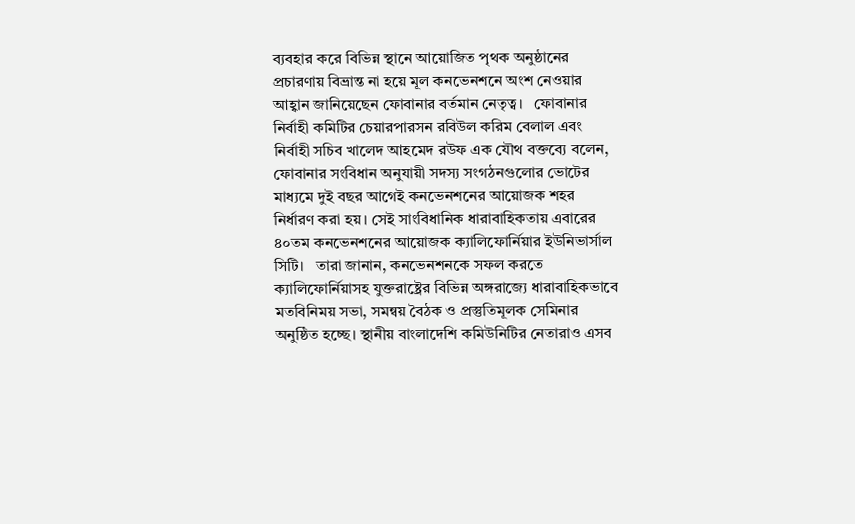ব্যবহার করে বিভিন্ন স্থানে আয়োজিত পৃথক অনুষ্ঠানের প্রচারণায় বিভ্রান্ত না হয়ে মূল কনভেনশনে অংশ নেওয়ার আহ্বান জানিয়েছেন ফোবানার বর্তমান নেতৃত্ব।   ফোবানার নির্বাহী কমিটির চেয়ারপারসন রবিউল করিম বেলাল এবং নির্বাহী সচিব খালেদ আহমেদ রউফ এক যৌথ বক্তব্যে বলেন, ফোবানার সংবিধান অনুযায়ী সদস্য সংগঠনগুলোর ভোটের মাধ্যমে দুই বছর আগেই কনভেনশনের আয়োজক শহর নির্ধারণ করা হয়। সেই সাংবিধানিক ধারাবাহিকতায় এবারের ৪০তম কনভেনশনের আয়োজক ক্যালিফোর্নিয়ার ইউনিভার্সাল সিটি।   তারা জানান, কনভেনশনকে সফল করতে ক্যালিফোর্নিয়াসহ যুক্তরাষ্ট্রের বিভিন্ন অঙ্গরাজ্যে ধারাবাহিকভাবে মতবিনিময় সভা, সমন্বয় বৈঠক ও প্রস্তুতিমূলক সেমিনার অনুষ্ঠিত হচ্ছে। স্থানীয় বাংলাদেশি কমিউনিটির নেতারাও এসব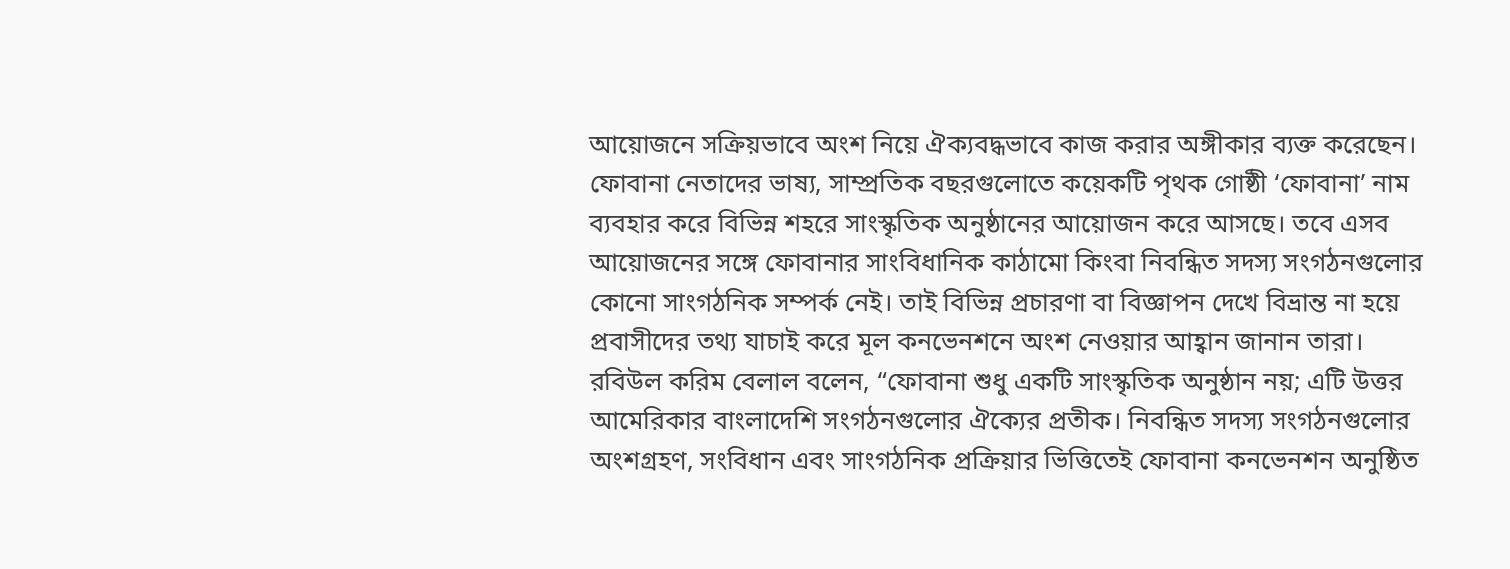আয়োজনে সক্রিয়ভাবে অংশ নিয়ে ঐক্যবদ্ধভাবে কাজ করার অঙ্গীকার ব্যক্ত করেছেন।   ফোবানা নেতাদের ভাষ্য, সাম্প্রতিক বছরগুলোতে কয়েকটি পৃথক গোষ্ঠী ‘ফোবানা’ নাম ব্যবহার করে বিভিন্ন শহরে সাংস্কৃতিক অনুষ্ঠানের আয়োজন করে আসছে। তবে এসব আয়োজনের সঙ্গে ফোবানার সাংবিধানিক কাঠামো কিংবা নিবন্ধিত সদস্য সংগঠনগুলোর কোনো সাংগঠনিক সম্পর্ক নেই। তাই বিভিন্ন প্রচারণা বা বিজ্ঞাপন দেখে বিভ্রান্ত না হয়ে প্রবাসীদের তথ্য যাচাই করে মূল কনভেনশনে অংশ নেওয়ার আহ্বান জানান তারা।   রবিউল করিম বেলাল বলেন, “ফোবানা শুধু একটি সাংস্কৃতিক অনুষ্ঠান নয়; এটি উত্তর আমেরিকার বাংলাদেশি সংগঠনগুলোর ঐক্যের প্রতীক। নিবন্ধিত সদস্য সংগঠনগুলোর অংশগ্রহণ, সংবিধান এবং সাংগঠনিক প্রক্রিয়ার ভিত্তিতেই ফোবানা কনভেনশন অনুষ্ঠিত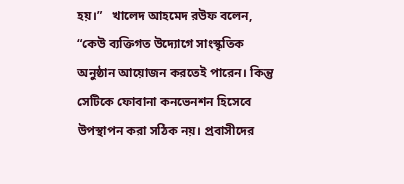হয়।”   খালেদ আহমেদ রউফ বলেন, “কেউ ব্যক্তিগত উদ্যোগে সাংস্কৃতিক অনুষ্ঠান আয়োজন করতেই পারেন। কিন্তু সেটিকে ফোবানা কনভেনশন হিসেবে উপস্থাপন করা সঠিক নয়। প্রবাসীদের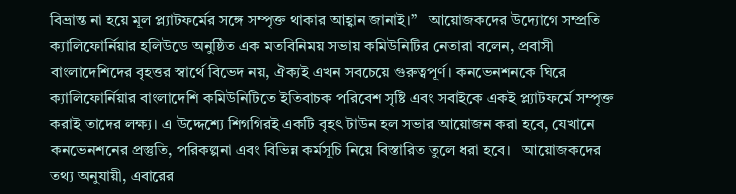বিভ্রান্ত না হয়ে মূল প্ল্যাটফর্মের সঙ্গে সম্পৃক্ত থাকার আহ্বান জানাই।”   আয়োজকদের উদ্যোগে সম্প্রতি ক্যালিফোর্নিয়ার হলিউডে অনুষ্ঠিত এক মতবিনিময় সভায় কমিউনিটির নেতারা বলেন, প্রবাসী বাংলাদেশিদের বৃহত্তর স্বার্থে বিভেদ নয়, ঐক্যই এখন সবচেয়ে গুরুত্বপূর্ণ। কনভেনশনকে ঘিরে ক্যালিফোর্নিয়ার বাংলাদেশি কমিউনিটিতে ইতিবাচক পরিবেশ সৃষ্টি এবং সবাইকে একই প্ল্যাটফর্মে সম্পৃক্ত করাই তাদের লক্ষ্য। এ উদ্দেশ্যে শিগগিরই একটি বৃহৎ টাউন হল সভার আয়োজন করা হবে, যেখানে কনভেনশনের প্রস্তুতি, পরিকল্পনা এবং বিভিন্ন কর্মসূচি নিয়ে বিস্তারিত তুলে ধরা হবে।   আয়োজকদের তথ্য অনুযায়ী, এবারের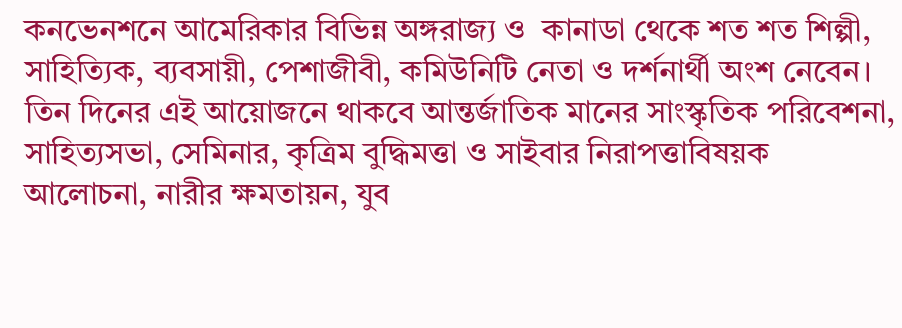কনভেনশনে আমেরিকার বিভিন্ন অঙ্গরাজ্য ও  কানাডা থেকে শত শত শিল্পী, সাহিত্যিক, ব্যবসায়ী, পেশাজীবী, কমিউনিটি নেতা ও দর্শনার্থী অংশ নেবেন। তিন দিনের এই আয়োজনে থাকবে আন্তর্জাতিক মানের সাংস্কৃতিক পরিবেশনা, সাহিত্যসভা, সেমিনার, কৃত্রিম বুদ্ধিমত্তা ও সাইবার নিরাপত্তাবিষয়ক আলোচনা, নারীর ক্ষমতায়ন, যুব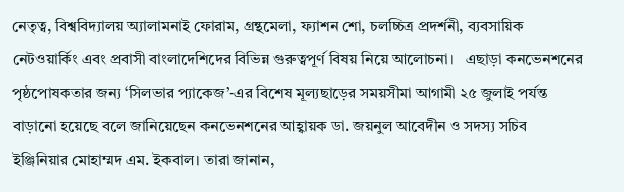নেতৃত্ব, বিশ্ববিদ্যালয় অ্যালামনাই ফোরাম, গ্রন্থমেলা, ফ্যাশন শো, চলচ্চিত্র প্রদর্শনী, ব্যবসায়িক নেটওয়ার্কিং এবং প্রবাসী বাংলাদেশিদের বিভিন্ন গুরুত্বপূর্ণ বিষয় নিয়ে আলোচনা।   এছাড়া কনভেনশনের পৃষ্ঠপোষকতার জন্য ‘সিলভার প্যাকেজ’-এর বিশেষ মূল্যছাড়ের সময়সীমা আগামী ২৫ জুলাই পর্যন্ত বাড়ানো হয়েছে বলে জানিয়েছেন কনভেনশনের আহ্বায়ক ডা. জয়নুল আবেদীন ও সদস্য সচিব ইঞ্জিনিয়ার মোহাম্মদ এম. ইকবাল। তারা জানান,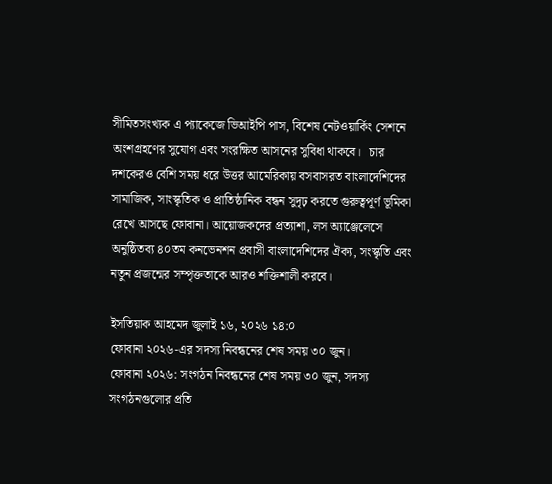সীমিতসংখ্যক এ প্যাকেজে ভিআইপি পাস, বিশেষ নেটওয়ার্কিং সেশনে অংশগ্রহণের সুযোগ এবং সংরক্ষিত আসনের সুবিধা থাকবে।   চার দশকেরও বেশি সময় ধরে উত্তর আমেরিকায় বসবাসরত বাংলাদেশিদের সামাজিক, সাংস্কৃতিক ও প্রাতিষ্ঠানিক বন্ধন সুদৃঢ় করতে গুরুত্বপূর্ণ ভূমিকা রেখে আসছে ফোবানা। আয়োজকদের প্রত্যাশা, লস অ্যাঞ্জেলেসে অনুষ্ঠিতব্য ৪০তম কনভেনশন প্রবাসী বাংলাদেশিদের ঐক্য, সংস্কৃতি এবং নতুন প্রজন্মের সম্পৃক্ততাকে আরও শক্তিশালী করবে।

ইসতিয়াক আহমেদ জুলাই ১৬, ২০২৬ ১৪:০
ফোবানা ২০২৬-এর সদস্য নিবন্ধনের শেষ সময় ৩০ জুন।
ফোবানা ২০২৬: সংগঠন নিবন্ধনের শেষ সময় ৩০ জুন, সদস্য সংগঠনগুলোর প্রতি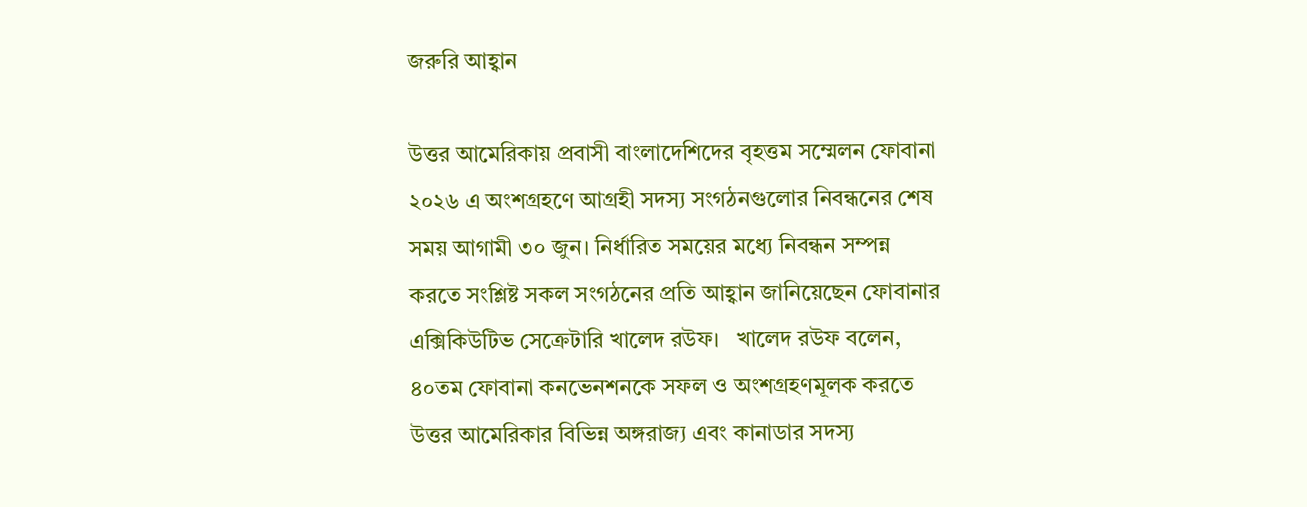জরুরি আহ্বান

উত্তর আমেরিকায় প্রবাসী বাংলাদেশিদের বৃহত্তম সম্মেলন ফোবানা ২০২৬ এ অংশগ্রহণে আগ্রহী সদস্য সংগঠনগুলোর নিবন্ধনের শেষ সময় আগামী ৩০ জুন। নির্ধারিত সময়ের মধ্যে নিবন্ধন সম্পন্ন করতে সংশ্লিষ্ট সকল সংগঠনের প্রতি আহ্বান জানিয়েছেন ফোবানার এক্সিকিউটিভ সেক্রেটারি খালেদ রউফ।   খালেদ রউফ বলেন, ৪০তম ফোবানা কনভেনশনকে সফল ও অংশগ্রহণমূলক করতে উত্তর আমেরিকার বিভিন্ন অঙ্গরাজ্য এবং কানাডার সদস্য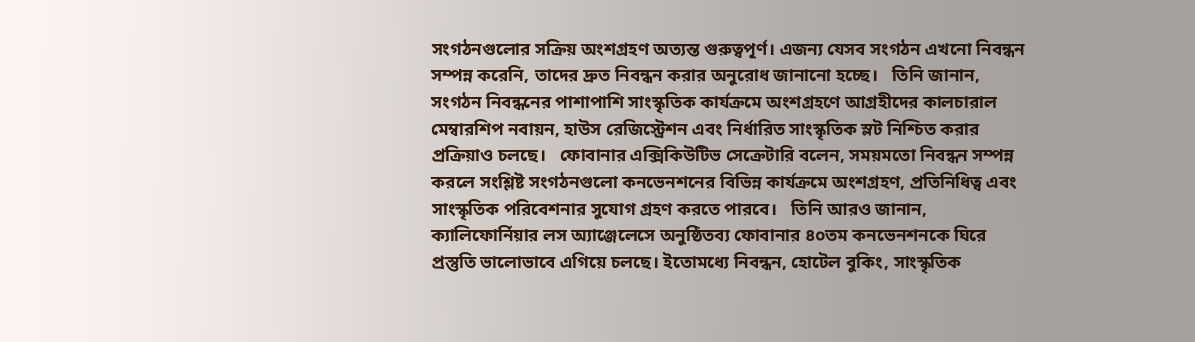সংগঠনগুলোর সক্রিয় অংশগ্রহণ অত্যন্ত গুরুত্বপূর্ণ। এজন্য যেসব সংগঠন এখনো নিবন্ধন সম্পন্ন করেনি, তাদের দ্রুত নিবন্ধন করার অনুরোধ জানানো হচ্ছে।   তিনি জানান, সংগঠন নিবন্ধনের পাশাপাশি সাংস্কৃতিক কার্যক্রমে অংশগ্রহণে আগ্রহীদের কালচারাল মেম্বারশিপ নবায়ন, হাউস রেজিস্ট্রেশন এবং নির্ধারিত সাংস্কৃতিক স্লট নিশ্চিত করার প্রক্রিয়াও চলছে।   ফোবানার এক্সিকিউটিভ সেক্রেটারি বলেন, সময়মতো নিবন্ধন সম্পন্ন করলে সংশ্লিষ্ট সংগঠনগুলো কনভেনশনের বিভিন্ন কার্যক্রমে অংশগ্রহণ, প্রতিনিধিত্ব এবং সাংস্কৃতিক পরিবেশনার সুযোগ গ্রহণ করতে পারবে।   তিনি আরও জানান, ক্যালিফোর্নিয়ার লস অ্যাঞ্জেলেসে অনুষ্ঠিতব্য ফোবানার ৪০তম কনভেনশনকে ঘিরে প্রস্তুতি ভালোভাবে এগিয়ে চলছে। ইতোমধ্যে নিবন্ধন, হোটেল বুকিং, সাংস্কৃতিক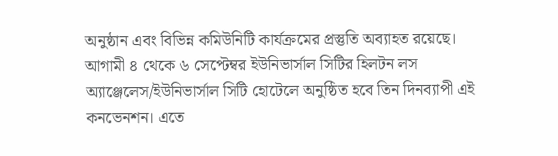অনুষ্ঠান এবং বিভিন্ন কমিউনিটি কার্যক্রমের প্রস্তুতি অব্যাহত রয়েছে।   আগামী ৪ থেকে ৬ সেপ্টেম্বর ইউনিভার্সাল সিটির হিলটন লস অ্যাঞ্জেলেস/ইউনিভার্সাল সিটি হোটেলে অনুষ্ঠিত হবে তিন দিনব্যাপী এই কনভেনশন। এতে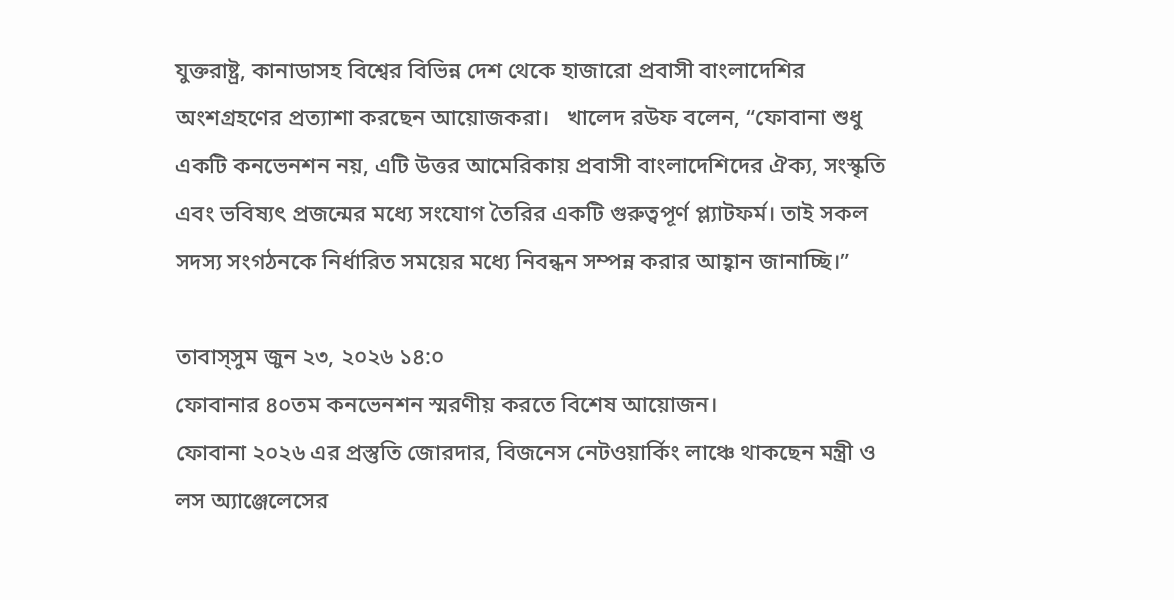যুক্তরাষ্ট্র, কানাডাসহ বিশ্বের বিভিন্ন দেশ থেকে হাজারো প্রবাসী বাংলাদেশির অংশগ্রহণের প্রত্যাশা করছেন আয়োজকরা।   খালেদ রউফ বলেন, “ফোবানা শুধু একটি কনভেনশন নয়, এটি উত্তর আমেরিকায় প্রবাসী বাংলাদেশিদের ঐক্য, সংস্কৃতি এবং ভবিষ্যৎ প্রজন্মের মধ্যে সংযোগ তৈরির একটি গুরুত্বপূর্ণ প্ল্যাটফর্ম। তাই সকল সদস্য সংগঠনকে নির্ধারিত সময়ের মধ্যে নিবন্ধন সম্পন্ন করার আহ্বান জানাচ্ছি।”

তাবাস্সুম জুন ২৩, ২০২৬ ১৪:০
ফোবানার ৪০তম কনভেনশন স্মরণীয় করতে বিশেষ আয়োজন।
ফোবানা ২০২৬ এর প্রস্তুতি জোরদার, বিজনেস নেটওয়ার্কিং লাঞ্চে থাকছেন মন্ত্রী ও লস অ্যাঞ্জেলেসের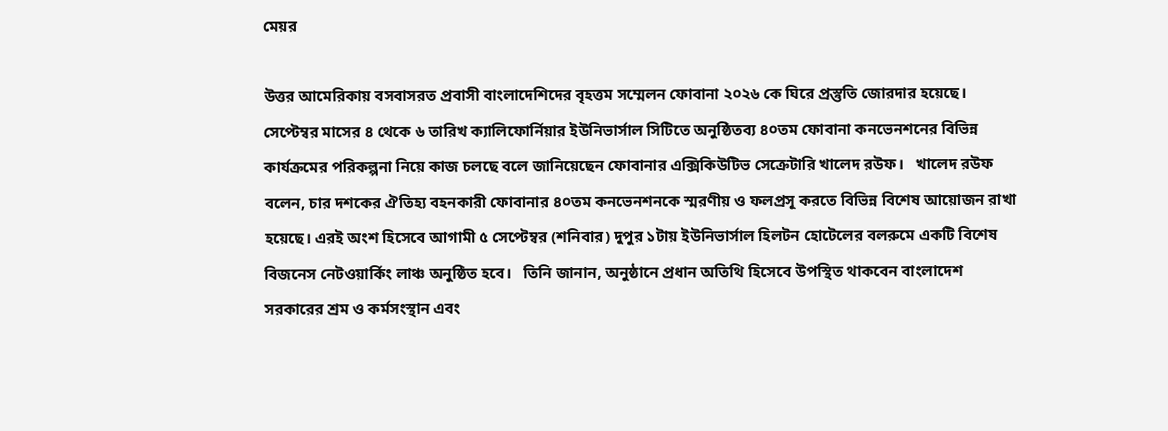মেয়র

উত্তর আমেরিকায় বসবাসরত প্রবাসী বাংলাদেশিদের বৃহত্তম সম্মেলন ফোবানা ২০২৬ কে ঘিরে প্রস্তুতি জোরদার হয়েছে। সেপ্টেম্বর মাসের ৪ থেকে ৬ তারিখ ক্যালিফোর্নিয়ার ইউনিভার্সাল সিটিতে অনুষ্ঠিতব্য ৪০তম ফোবানা কনভেনশনের বিভিন্ন কার্যক্রমের পরিকল্পনা নিয়ে কাজ চলছে বলে জানিয়েছেন ফোবানার এক্সিকিউটিভ সেক্রেটারি খালেদ রউফ।   খালেদ রউফ বলেন, চার দশকের ঐতিহ্য বহনকারী ফোবানার ৪০তম কনভেনশনকে স্মরণীয় ও ফলপ্রসূ করতে বিভিন্ন বিশেষ আয়োজন রাখা হয়েছে। এরই অংশ হিসেবে আগামী ৫ সেপ্টেম্বর (শনিবার) দুপুর ১টায় ইউনিভার্সাল হিলটন হোটেলের বলরুমে একটি বিশেষ বিজনেস নেটওয়ার্কিং লাঞ্চ অনুষ্ঠিত হবে।   তিনি জানান, অনুষ্ঠানে প্রধান অতিথি হিসেবে উপস্থিত থাকবেন বাংলাদেশ সরকারের শ্রম ও কর্মসংস্থান এবং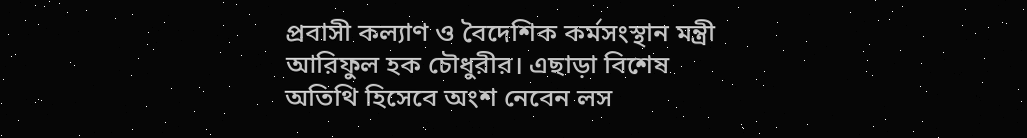প্রবাসী কল্যাণ ও বৈদেশিক কর্মসংস্থান মন্ত্রী আরিফুল হক চৌধুরীর। এছাড়া বিশেষ অতিথি হিসেবে অংশ নেবেন লস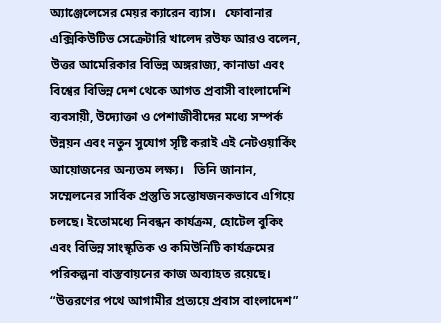অ্যাঞ্জেলেসের মেয়র ক্যারেন ব্যাস।   ফোবানার এক্সিকিউটিভ সেক্রেটারি খালেদ রউফ আরও বলেন, উত্তর আমেরিকার বিভিন্ন অঙ্গরাজ্য, কানাডা এবং বিশ্বের বিভিন্ন দেশ থেকে আগত প্রবাসী বাংলাদেশি ব্যবসায়ী, উদ্যোক্তা ও পেশাজীবীদের মধ্যে সম্পর্ক উন্নয়ন এবং নতুন সুযোগ সৃষ্টি করাই এই নেটওয়ার্কিং আয়োজনের অন্যতম লক্ষ্য।   তিনি জানান, সম্মেলনের সার্বিক প্রস্তুতি সন্তোষজনকভাবে এগিয়ে চলছে। ইতোমধ্যে নিবন্ধন কার্যক্রম, হোটেল বুকিং এবং বিভিন্ন সাংস্কৃতিক ও কমিউনিটি কার্যক্রমের পরিকল্পনা বাস্তবায়নের কাজ অব্যাহত রয়েছে।   “উত্তরণের পথে আগামীর প্রত্যয়ে প্রবাস বাংলাদেশ”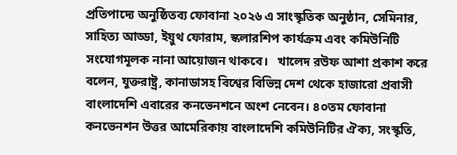প্রতিপাদ্যে অনুষ্ঠিতব্য ফোবানা ২০২৬ এ সাংস্কৃতিক অনুষ্ঠান, সেমিনার, সাহিত্য আড্ডা, ইয়ুথ ফোরাম, স্কলারশিপ কার্যক্রম এবং কমিউনিটি সংযোগমূলক নানা আয়োজন থাকবে।   খালেদ রউফ আশা প্রকাশ করে বলেন, যুক্তরাষ্ট্র, কানাডাসহ বিশ্বের বিভিন্ন দেশ থেকে হাজারো প্রবাসী বাংলাদেশি এবারের কনভেনশনে অংশ নেবেন। ৪০তম ফোবানা কনভেনশন উত্তর আমেরিকায় বাংলাদেশি কমিউনিটির ঐক্য, সংস্কৃতি,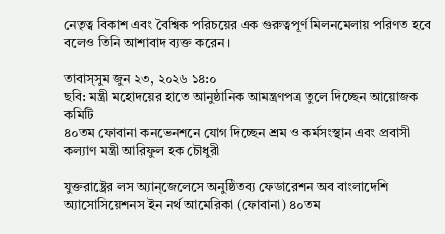নেতৃত্ব বিকাশ এবং বৈশ্বিক পরিচয়ের এক গুরুত্বপূর্ণ মিলনমেলায় পরিণত হবে বলেও তিনি আশাবাদ ব্যক্ত করেন।

তাবাস্সুম জুন ২৩, ২০২৬ ১৪:০
ছবি: মন্ত্রী মহোদয়ের হাতে আনুষ্ঠানিক আমন্ত্রণপত্র তুলে দিচ্ছেন আয়োজক কমিটি
৪০তম ফোবানা কনভেনশনে যোগ দিচ্ছেন শ্রম ও কর্মসংস্থান এবং প্রবাসী কল্যাণ মন্ত্রী আরিফুল হক চৌধুরী

যুক্তরাষ্ট্রের লস অ‍্যান্জেলেসে অনুষ্ঠিতব্য ফেডারেশন অব বাংলাদেশি অ্যাসোসিয়েশনস ইন নর্থ আমেরিকা (ফোবানা) ৪০তম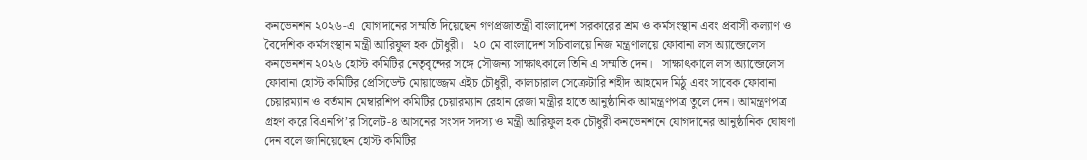কনভেনশন ২০২৬-এ  যোগদানের সম্মতি দিয়েছেন গণপ্রজাতন্ত্রী বাংলাদেশ সরকারের শ্রম ও কর্মসংস্থান এবং প্রবাসী কল্যাণ ও বৈদেশিক কর্মসংস্থান মন্ত্রী আরিফুল হক চৌধুরী।   ২০ মে বাংলাদেশ সচিবালয়ে নিজ মন্ত্রণালয়ে ফোবানা লস অ‍্যান্জেলেস কনভেনশন ২০২৬ হোস্ট কমিটির নেতৃবৃন্দের সঙ্গে সৌজন্য সাক্ষাৎকালে তিনি এ সম্মতি দেন।   সাক্ষাৎকালে লস অ‍্যান্জেলেস ফোবানা হোস্ট কমিটির প্রেসিডেন্ট মোয়াজ্জেম এইচ চৌধুরী, কালচারাল সেক্রেটারি শহীদ আহমেদ মিঠু এবং সাবেক ফোবানা চেয়ারম্যান ও বর্তমান মেম্বারশিপ কমিটির চেয়ারম্যান রেহান রেজা মন্ত্রীর হাতে আনুষ্ঠানিক আমন্ত্রণপত্র তুলে দেন। আমন্ত্রণপত্র গ্রহণ করে বিএনপি’র সিলেট-৪ আসনের সংসদ সদস্য ও মন্ত্রী আরিফুল হক চৌধুরী কনভেনশনে যোগদানের আনুষ্ঠানিক ঘোষণা দেন বলে জানিয়েছেন হোস্ট কমিটির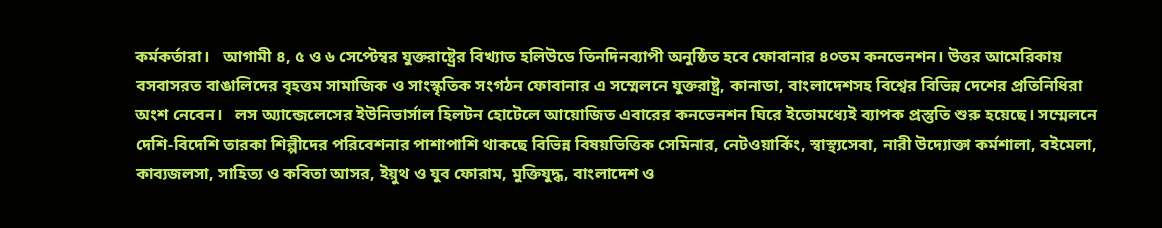কর্মকর্তারা।   আগামী ৪, ৫ ও ৬ সেপ্টেম্বর যুক্তরাষ্ট্রের বিখ্যাত হলিউডে তিনদিনব্যাপী অনুষ্ঠিত হবে ফোবানার ৪০তম কনভেনশন। উত্তর আমেরিকায় বসবাসরত বাঙালিদের বৃহত্তম সামাজিক ও সাংস্কৃতিক সংগঠন ফোবানার এ সম্মেলনে যুক্তরাষ্ট্র, কানাডা, বাংলাদেশসহ বিশ্বের বিভিন্ন দেশের প্রতিনিধিরা অংশ নেবেন।   লস অ‍্যান্জেলেসের ইউনিভার্সাল হিলটন হোটেলে আয়োজিত এবারের কনভেনশন ঘিরে ইতোমধ্যেই ব্যাপক প্রস্তুতি শুরু হয়েছে। সম্মেলনে দেশি-বিদেশি তারকা শিল্পীদের পরিবেশনার পাশাপাশি থাকছে বিভিন্ন বিষয়ভিত্তিক সেমিনার, নেটওয়ার্কিং, স্বাস্থ্যসেবা, নারী উদ্যোক্তা কর্মশালা, বইমেলা, কাব্যজলসা, সাহিত্য ও কবিতা আসর, ইয়ুথ ও যুব ফোরাম, মুক্তিযুদ্ধ, বাংলাদেশ ও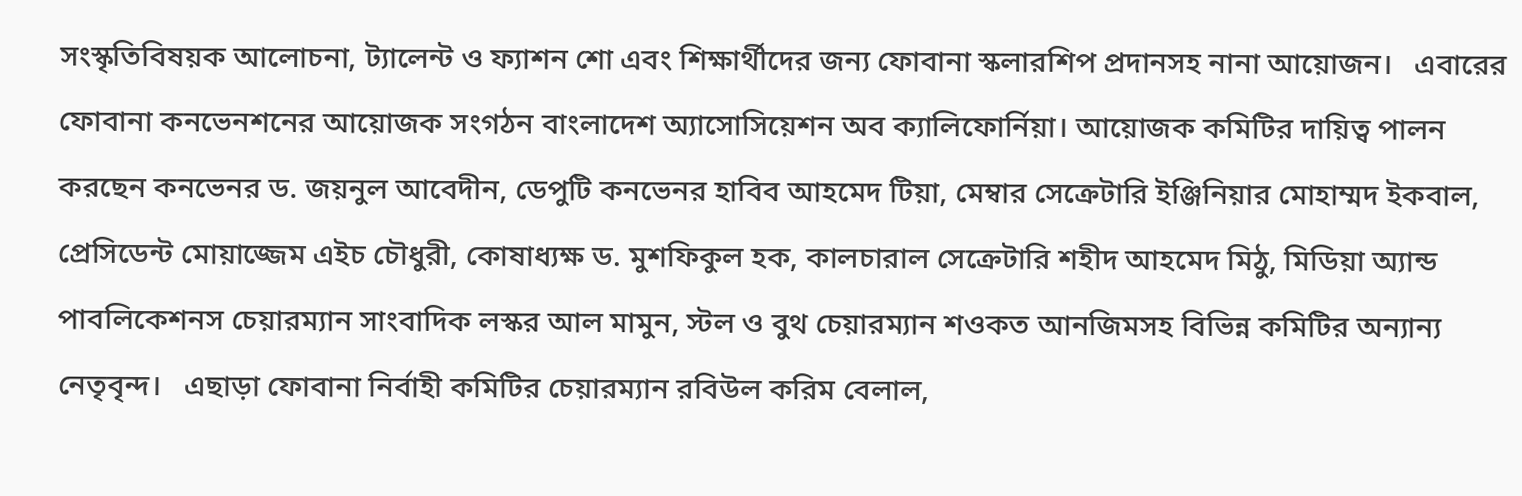সংস্কৃতিবিষয়ক আলোচনা, ট্যালেন্ট ও ফ্যাশন শো এবং শিক্ষার্থীদের জন্য ফোবানা স্কলারশিপ প্রদানসহ নানা আয়োজন।   এবারের ফোবানা কনভেনশনের আয়োজক সংগঠন বাংলাদেশ অ্যাসোসিয়েশন অব ক্যালিফোর্নিয়া। আয়োজক কমিটির দায়িত্ব পালন করছেন কনভেনর ড. জয়নুল আবেদীন, ডেপুটি কনভেনর হাবিব আহমেদ টিয়া, মেম্বার সেক্রেটারি ইঞ্জিনিয়ার মোহাম্মদ ইকবাল, প্রেসিডেন্ট মোয়াজ্জেম এইচ চৌধুরী, কোষাধ্যক্ষ ড. মুশফিকুল হক, কালচারাল সেক্রেটারি শহীদ আহমেদ মিঠু, মিডিয়া অ্যান্ড পাবলিকেশনস চেয়ারম্যান সাংবাদিক লস্কর আল মামুন, স্টল ও বুথ চেয়ারম্যান শওকত আনজিমসহ বিভিন্ন কমিটির অন্যান্য নেতৃবৃন্দ।   এছাড়া ফোবানা নির্বাহী কমিটির চেয়ারম্যান রবিউল করিম বেলাল,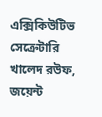এক্সিকিউটিভ সেক্রেটারি খালেদ রউফ, জয়েন্ট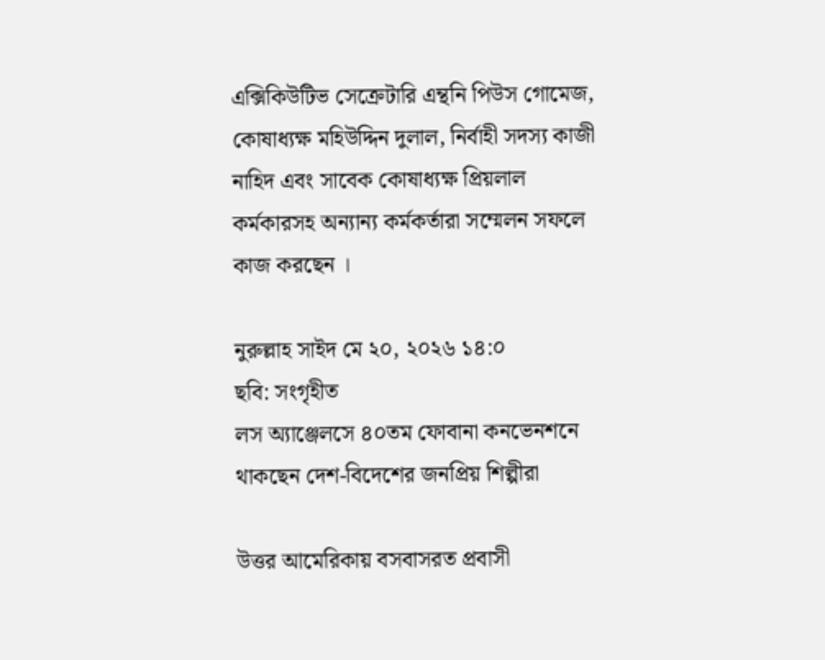এক্সিকিউটিভ সেক্রেটারি এন্থনি পিউস গোমেজ, কোষাধ্যক্ষ মহিউদ্দিন দুলাল, নির্বাহী সদস্য কাজী নাহিদ এবং সাবেক কোষাধ্যক্ষ প্রিয়লাল কর্মকারসহ অন্যান্য কর্মকর্তারা সম্মেলন সফলে কাজ করছেন ।

নুরুল্লাহ সাইদ মে ২০, ২০২৬ ১৪:০
ছবি: সংগৃহীত
লস অ্যাঞ্জেলসে ৪০তম ফোবানা কনভেনশনে থাকছেন দেশ-বিদেশের জনপ্রিয় শিল্পীরা

উত্তর আমেরিকায় বসবাসরত প্রবাসী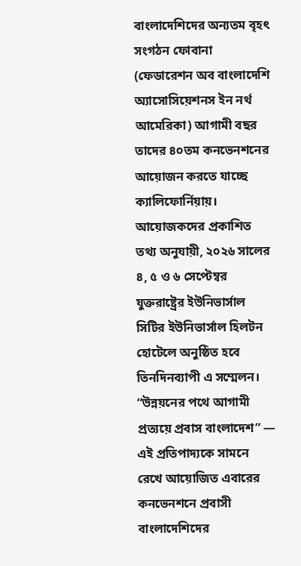বাংলাদেশিদের অন্যতম বৃহৎ সংগঠন ফোবানা (ফেডারেশন অব বাংলাদেশি অ্যাসোসিয়েশনস ইন নর্থ আমেরিকা) আগামী বছর তাদের ৪০তম কনভেনশনের আয়োজন করতে যাচ্ছে ক্যালিফোর্নিয়ায়। আয়োজকদের প্রকাশিত তথ্য অনুযায়ী, ২০২৬ সালের ৪, ৫ ও ৬ সেপ্টেম্বর যুক্তরাষ্ট্রের ইউনিভার্সাল সিটির ইউনিভার্সাল হিলটন হোটেলে অনুষ্ঠিত হবে তিনদিনব্যাপী এ সম্মেলন।   “উন্নয়নের পথে আগামী প্রত্যয়ে প্রবাস বাংলাদেশ” — এই প্রতিপাদ্যকে সামনে রেখে আয়োজিত এবারের কনভেনশনে প্রবাসী বাংলাদেশিদের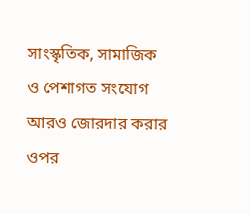সাংস্কৃতিক, সামাজিক ও পেশাগত সংযোগ আরও জোরদার করার ওপর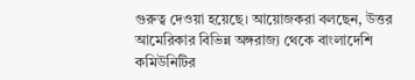গুরুত্ব দেওয়া হয়েছে। আয়োজকরা বলছেন, উত্তর আমেরিকার বিভিন্ন অঙ্গরাজ্য থেকে বাংলাদেশি কমিউনিটির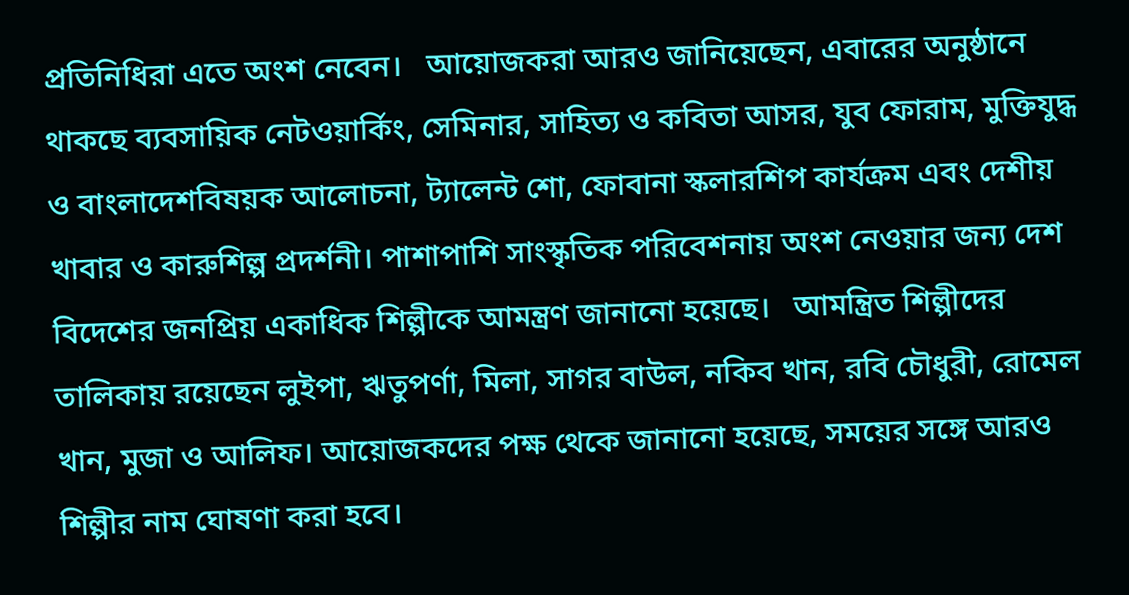প্রতিনিধিরা এতে অংশ নেবেন।   আয়োজকরা আরও জানিয়েছেন, এবারের অনুষ্ঠানে থাকছে ব্যবসায়িক নেটওয়ার্কিং, সেমিনার, সাহিত্য ও কবিতা আসর, যুব ফোরাম, মুক্তিযুদ্ধ ও বাংলাদেশবিষয়ক আলোচনা, ট্যালেন্ট শো, ফোবানা স্কলারশিপ কার্যক্রম এবং দেশীয় খাবার ও কারুশিল্প প্রদর্শনী। পাশাপাশি সাংস্কৃতিক পরিবেশনায় অংশ নেওয়ার জন্য দেশ বিদেশের জনপ্রিয় একাধিক শিল্পীকে আমন্ত্রণ জানানো হয়েছে।   আমন্ত্রিত শিল্পীদের তালিকায় রয়েছেন লুইপা, ঋতুপর্ণা, মিলা, সাগর বাউল, নকিব খান, রবি চৌধুরী, রোমেল খান, মুজা ও আলিফ। আয়োজকদের পক্ষ থেকে জানানো হয়েছে, সময়ের সঙ্গে আরও শিল্পীর নাম ঘোষণা করা হবে।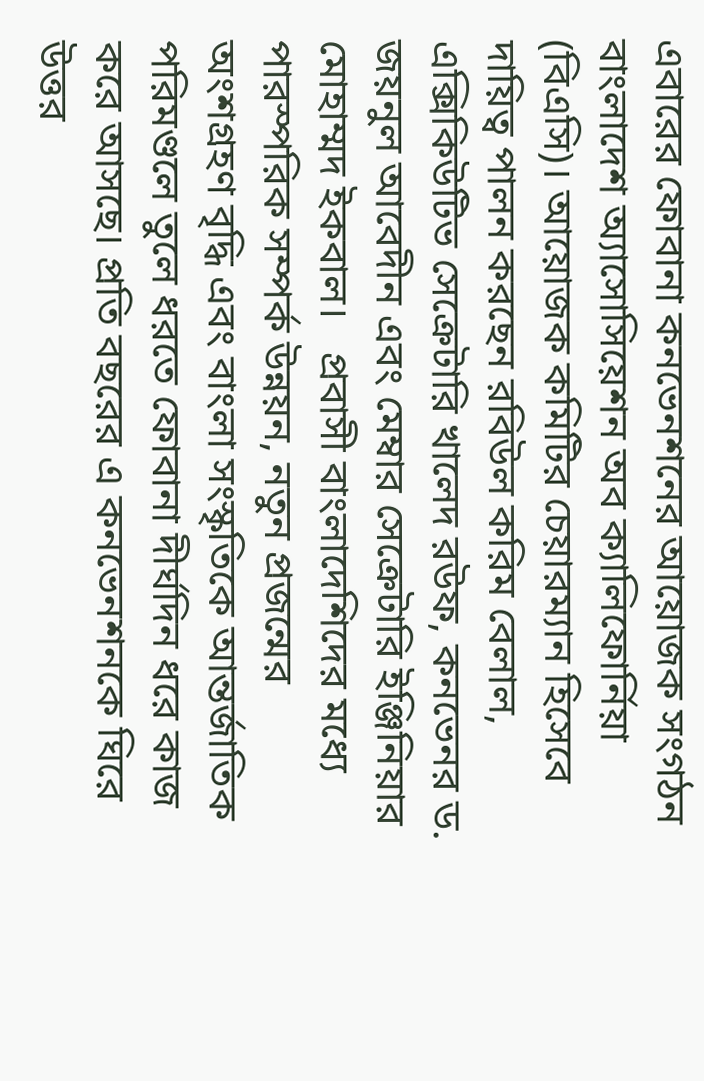এবারের ফোবানা কনভেনশনের আয়োজক সংগঠন বাংলাদেশ অ্যাসোসিয়েশন অব ক্যালিফোর্নিয়া (বিএসি)। আয়োজক কমিটির চেয়ারম্যান হিসেবে দায়িত্ব পালন করছেন রবিউল করিম বেলাল, এক্সিকিউটিভ সেক্রেটারি খালেদ রউফ, কনভেনর ড. জয়নুল আবেদীন এবং মেম্বার সেক্রেটারি ইঞ্জিনিয়ার মোহাম্মদ ইকবাল।   প্রবাসী বাংলাদেশিদের মধ্যে পারস্পরিক সম্পর্ক উন্নয়ন, নতুন প্রজন্মের অংশগ্রহণ বৃদ্ধি এবং বাংলা সংস্কৃতিকে আন্তর্জাতিক পরিমণ্ডলে তুলে ধরতে ফোবানা দীর্ঘদিন ধরে কাজ করে আসছে। প্রতি বছরের এ কনভেনশনকে ঘিরে উত্তর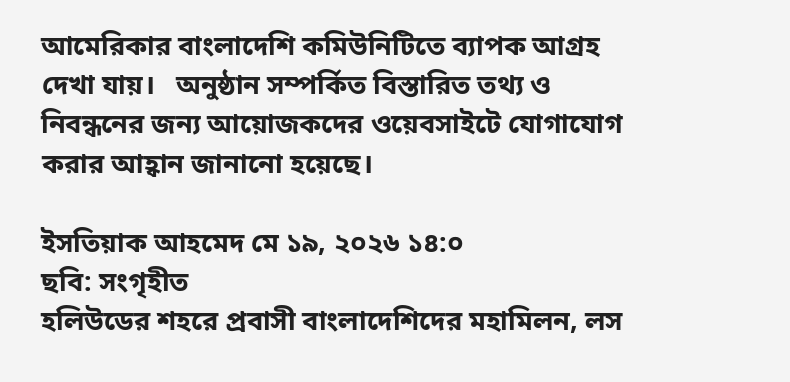আমেরিকার বাংলাদেশি কমিউনিটিতে ব্যাপক আগ্রহ দেখা যায়।   অনুষ্ঠান সম্পর্কিত বিস্তারিত তথ্য ও নিবন্ধনের জন্য আয়োজকদের ওয়েবসাইটে যোগাযোগ করার আহ্বান জানানো হয়েছে।

ইসতিয়াক আহমেদ মে ১৯, ২০২৬ ১৪:০
ছবি: সংগৃহীত
হলিউডের শহরে প্রবাসী বাংলাদেশিদের মহামিলন, লস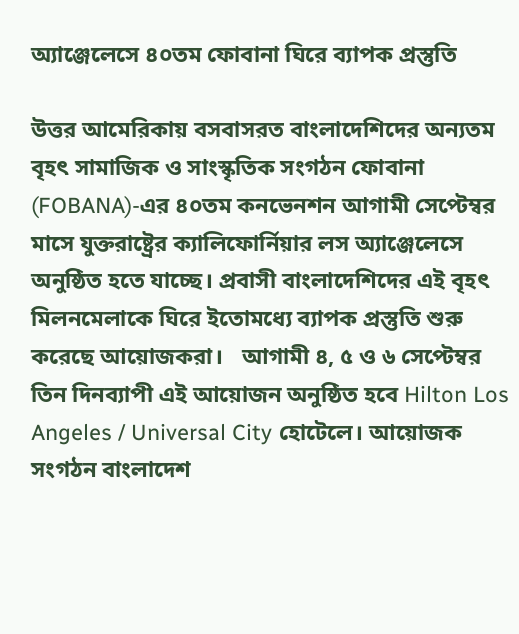অ্যাঞ্জেলেসে ৪০তম ফোবানা ঘিরে ব্যাপক প্রস্তুতি

উত্তর আমেরিকায় বসবাসরত বাংলাদেশিদের অন্যতম বৃহৎ সামাজিক ও সাংস্কৃতিক সংগঠন ফোবানা (FOBANA)-এর ৪০তম কনভেনশন আগামী সেপ্টেম্বর মাসে যুক্তরাষ্ট্রের ক্যালিফোর্নিয়ার লস অ্যাঞ্জেলেসে অনুষ্ঠিত হতে যাচ্ছে। প্রবাসী বাংলাদেশিদের এই বৃহৎ মিলনমেলাকে ঘিরে ইতোমধ্যে ব্যাপক প্রস্তুতি শুরু করেছে আয়োজকরা।   আগামী ৪, ৫ ও ৬ সেপ্টেম্বর তিন দিনব্যাপী এই আয়োজন অনুষ্ঠিত হবে Hilton Los Angeles / Universal City হোটেলে। আয়োজক সংগঠন বাংলাদেশ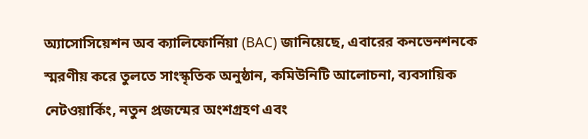অ্যাসোসিয়েশন অব ক্যালিফোর্নিয়া (BAC) জানিয়েছে, এবারের কনভেনশনকে স্মরণীয় করে তুলতে সাংস্কৃতিক অনুষ্ঠান, কমিউনিটি আলোচনা, ব্যবসায়িক নেটওয়ার্কিং, নতুন প্রজন্মের অংশগ্রহণ এবং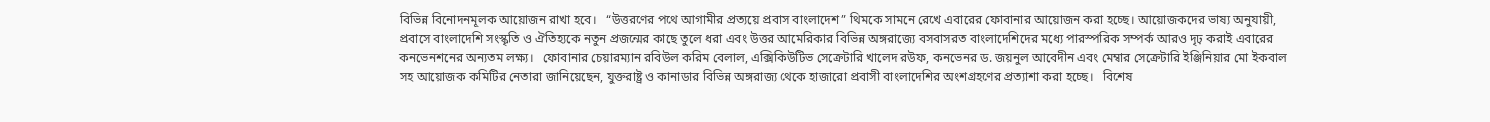বিভিন্ন বিনোদনমূলক আয়োজন রাখা হবে।   “উত্তরণের পথে আগামীর প্রত্যয়ে প্রবাস বাংলাদেশ” থিমকে সামনে রেখে এবারের ফোবানার আয়োজন করা হচ্ছে। আয়োজকদের ভাষ্য অনুযায়ী, প্রবাসে বাংলাদেশি সংস্কৃতি ও ঐতিহ্যকে নতুন প্রজন্মের কাছে তুলে ধরা এবং উত্তর আমেরিকার বিভিন্ন অঙ্গরাজ্যে বসবাসরত বাংলাদেশিদের মধ্যে পারস্পরিক সম্পর্ক আরও দৃঢ় করাই এবারের কনভেনশনের অন্যতম লক্ষ্য।   ফোবানার চেয়ারম্যান রবিউল করিম বেলাল, এক্সিকিউটিভ সেক্রেটারি খালেদ রউফ, কনভেনর ড. জয়নুল আবেদীন এবং মেম্বার সেক্রেটারি ইঞ্জিনিয়ার মো ইকবাল সহ আয়োজক কমিটির নেতারা জানিয়েছেন, যুক্তরাষ্ট্র ও কানাডার বিভিন্ন অঙ্গরাজ্য থেকে হাজারো প্রবাসী বাংলাদেশির অংশগ্রহণের প্রত্যাশা করা হচ্ছে।   বিশেষ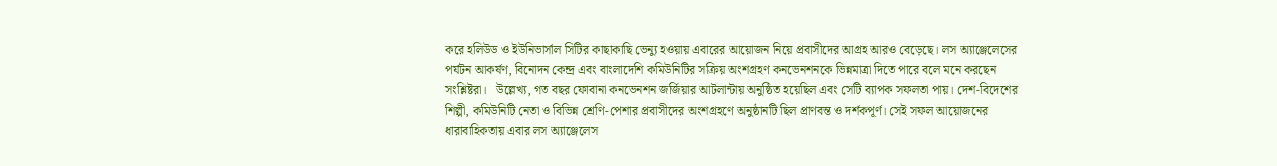করে হলিউড ও ইউনিভার্সাল সিটির কাছাকাছি ভেন্যু হওয়ায় এবারের আয়োজন নিয়ে প্রবাসীদের আগ্রহ আরও বেড়েছে। লস অ্যাঞ্জেলেসের পর্যটন আকর্ষণ, বিনোদন কেন্দ্র এবং বাংলাদেশি কমিউনিটির সক্রিয় অংশগ্রহণ কনভেনশনকে ভিন্নমাত্রা দিতে পারে বলে মনে করছেন সংশ্লিষ্টরা।   উল্লেখ্য, গত বছর ফোবানা কনভেনশন জর্জিয়ার আটলান্টায় অনুষ্ঠিত হয়েছিল এবং সেটি ব্যাপক সফলতা পায়। দেশ-বিদেশের শিল্পী, কমিউনিটি নেতা ও বিভিন্ন শ্রেণি-পেশার প্রবাসীদের অংশগ্রহণে অনুষ্ঠানটি ছিল প্রাণবন্ত ও দর্শকপূর্ণ। সেই সফল আয়োজনের ধারাবাহিকতায় এবার লস অ্যাঞ্জেলেস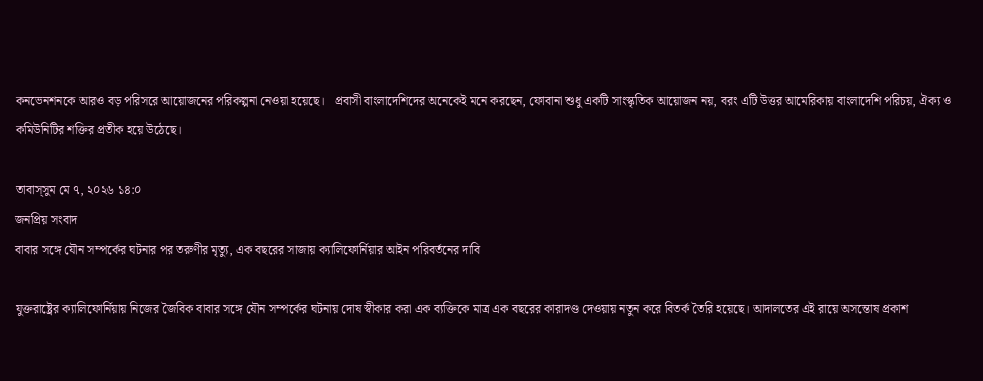কনভেনশনকে আরও বড় পরিসরে আয়োজনের পরিকল্পনা নেওয়া হয়েছে।   প্রবাসী বাংলাদেশিদের অনেকেই মনে করছেন, ফোবানা শুধু একটি সাংস্কৃতিক আয়োজন নয়, বরং এটি উত্তর আমেরিকায় বাংলাদেশি পরিচয়, ঐক্য ও কমিউনিটির শক্তির প্রতীক হয়ে উঠেছে।

তাবাস্সুম মে ৭, ২০২৬ ১৪:০
জনপ্রিয় সংবাদ
বাবার সঙ্গে যৌন সম্পর্কের ঘটনার পর তরুণীর মৃত্যু, এক বছরের সাজায় ক্যালিফোর্নিয়ার আইন পরিবর্তনের দাবি

যুক্তরাষ্ট্রের ক্যালিফোর্নিয়ায় নিজের জৈবিক বাবার সঙ্গে যৌন সম্পর্কের ঘটনায় দোষ স্বীকার করা এক ব্যক্তিকে মাত্র এক বছরের কারাদণ্ড দেওয়ায় নতুন করে বিতর্ক তৈরি হয়েছে। আদালতের এই রায়ে অসন্তোষ প্রকাশ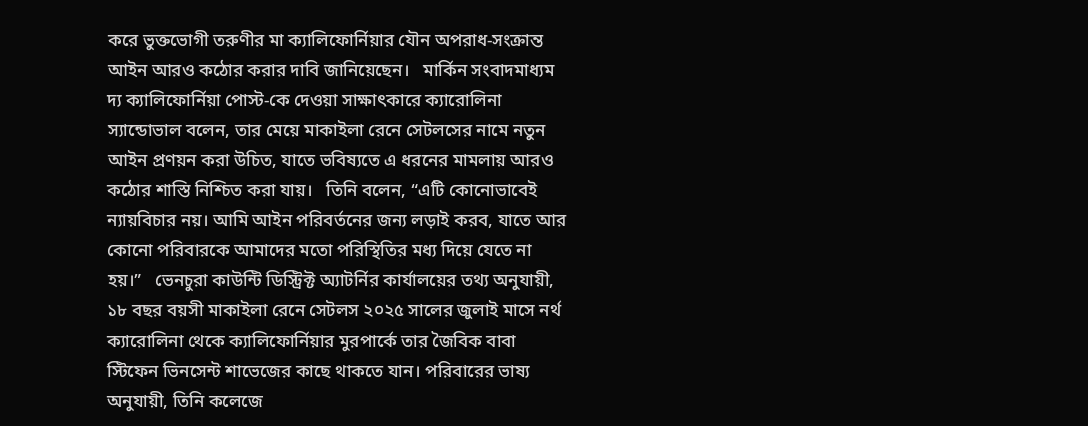করে ভুক্তভোগী তরুণীর মা ক্যালিফোর্নিয়ার যৌন অপরাধ-সংক্রান্ত আইন আরও কঠোর করার দাবি জানিয়েছেন।   মার্কিন সংবাদমাধ্যম দ্য ক্যালিফোর্নিয়া পোস্ট-কে দেওয়া সাক্ষাৎকারে ক্যারোলিনা স্যান্ডোভাল বলেন, তার মেয়ে মাকাইলা রেনে সেটলসের নামে নতুন আইন প্রণয়ন করা উচিত, যাতে ভবিষ্যতে এ ধরনের মামলায় আরও কঠোর শাস্তি নিশ্চিত করা যায়।   তিনি বলেন, “এটি কোনোভাবেই ন্যায়বিচার নয়। আমি আইন পরিবর্তনের জন্য লড়াই করব, যাতে আর কোনো পরিবারকে আমাদের মতো পরিস্থিতির মধ্য দিয়ে যেতে না হয়।”   ভেনচুরা কাউন্টি ডিস্ট্রিক্ট অ্যাটর্নির কার্যালয়ের তথ্য অনুযায়ী, ১৮ বছর বয়সী মাকাইলা রেনে সেটলস ২০২৫ সালের জুলাই মাসে নর্থ ক্যারোলিনা থেকে ক্যালিফোর্নিয়ার মুরপার্কে তার জৈবিক বাবা স্টিফেন ভিনসেন্ট শাভেজের কাছে থাকতে যান। পরিবারের ভাষ্য অনুযায়ী, তিনি কলেজে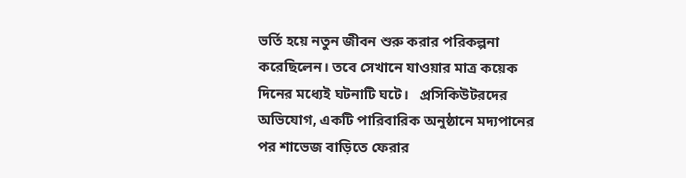ভর্তি হয়ে নতুন জীবন শুরু করার পরিকল্পনা করেছিলেন। তবে সেখানে যাওয়ার মাত্র কয়েক দিনের মধ্যেই ঘটনাটি ঘটে।   প্রসিকিউটরদের অভিযোগ, একটি পারিবারিক অনুষ্ঠানে মদ্যপানের পর শাভেজ বাড়িতে ফেরার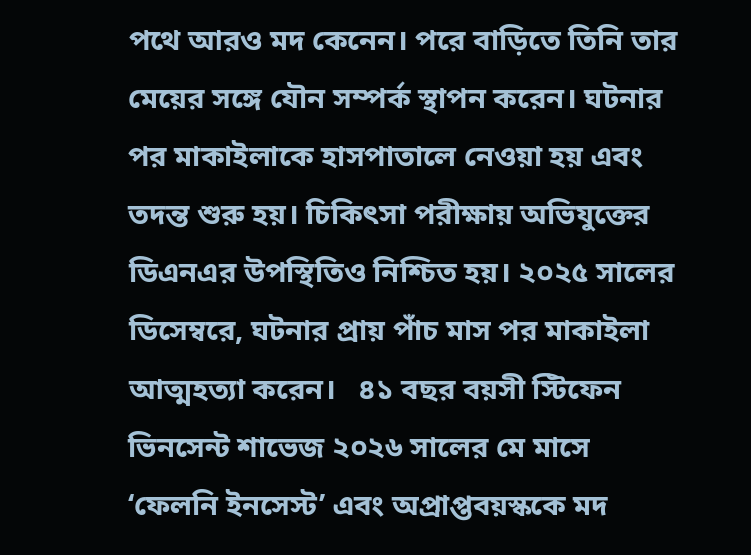পথে আরও মদ কেনেন। পরে বাড়িতে তিনি তার মেয়ের সঙ্গে যৌন সম্পর্ক স্থাপন করেন। ঘটনার পর মাকাইলাকে হাসপাতালে নেওয়া হয় এবং তদন্ত শুরু হয়। চিকিৎসা পরীক্ষায় অভিযুক্তের ডিএনএর উপস্থিতিও নিশ্চিত হয়। ২০২৫ সালের ডিসেম্বরে, ঘটনার প্রায় পাঁচ মাস পর মাকাইলা আত্মহত্যা করেন।   ৪১ বছর বয়সী স্টিফেন ভিনসেন্ট শাভেজ ২০২৬ সালের মে মাসে ‘ফেলনি ইনসেস্ট’ এবং অপ্রাপ্তবয়স্ককে মদ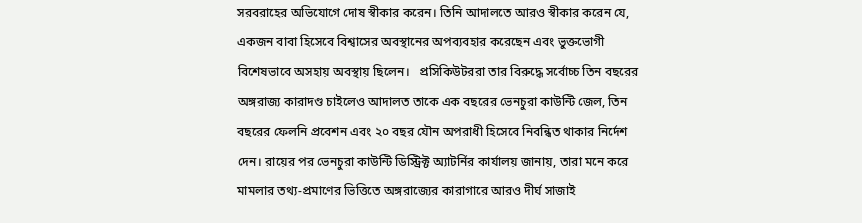সরবরাহের অভিযোগে দোষ স্বীকার করেন। তিনি আদালতে আরও স্বীকার করেন যে, একজন বাবা হিসেবে বিশ্বাসের অবস্থানের অপব্যবহার করেছেন এবং ভুক্তভোগী বিশেষভাবে অসহায় অবস্থায় ছিলেন।   প্রসিকিউটররা তার বিরুদ্ধে সর্বোচ্চ তিন বছরের অঙ্গরাজ্য কারাদণ্ড চাইলেও আদালত তাকে এক বছরের ভেনচুরা কাউন্টি জেল, তিন বছরের ফেলনি প্রবেশন এবং ২০ বছর যৌন অপরাধী হিসেবে নিবন্ধিত থাকার নির্দেশ দেন। রায়ের পর ভেনচুরা কাউন্টি ডিস্ট্রিক্ট অ্যাটর্নির কার্যালয় জানায়, তারা মনে করে মামলার তথ্য-প্রমাণের ভিত্তিতে অঙ্গরাজ্যের কারাগারে আরও দীর্ঘ সাজাই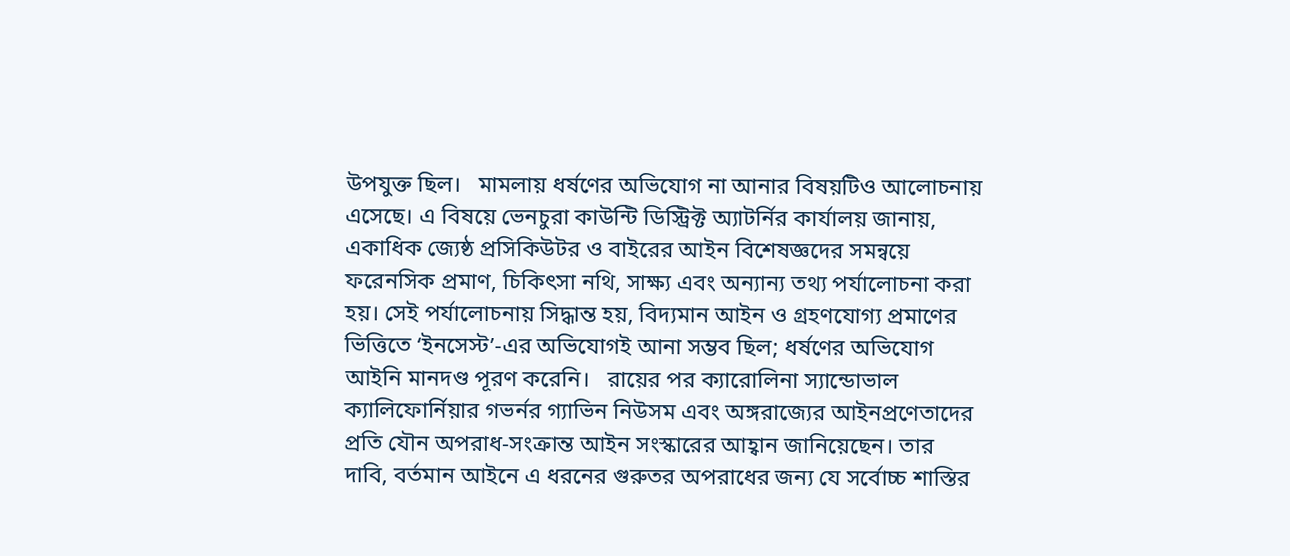উপযুক্ত ছিল।   মামলায় ধর্ষণের অভিযোগ না আনার বিষয়টিও আলোচনায় এসেছে। এ বিষয়ে ভেনচুরা কাউন্টি ডিস্ট্রিক্ট অ্যাটর্নির কার্যালয় জানায়, একাধিক জ্যেষ্ঠ প্রসিকিউটর ও বাইরের আইন বিশেষজ্ঞদের সমন্বয়ে ফরেনসিক প্রমাণ, চিকিৎসা নথি, সাক্ষ্য এবং অন্যান্য তথ্য পর্যালোচনা করা হয়। সেই পর্যালোচনায় সিদ্ধান্ত হয়, বিদ্যমান আইন ও গ্রহণযোগ্য প্রমাণের ভিত্তিতে ‘ইনসেস্ট’-এর অভিযোগই আনা সম্ভব ছিল; ধর্ষণের অভিযোগ আইনি মানদণ্ড পূরণ করেনি।   রায়ের পর ক্যারোলিনা স্যান্ডোভাল ক্যালিফোর্নিয়ার গভর্নর গ্যাভিন নিউসম এবং অঙ্গরাজ্যের আইনপ্রণেতাদের প্রতি যৌন অপরাধ-সংক্রান্ত আইন সংস্কারের আহ্বান জানিয়েছেন। তার দাবি, বর্তমান আইনে এ ধরনের গুরুতর অপরাধের জন্য যে সর্বোচ্চ শাস্তির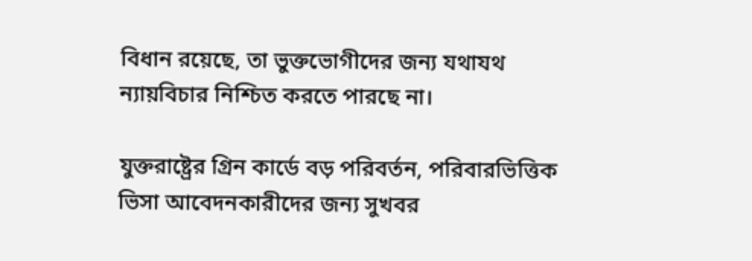বিধান রয়েছে, তা ভুক্তভোগীদের জন্য যথাযথ ন্যায়বিচার নিশ্চিত করতে পারছে না।

যুক্তরাষ্ট্রের গ্রিন কার্ডে বড় পরিবর্তন, পরিবারভিত্তিক ভিসা আবেদনকারীদের জন্য সুখবর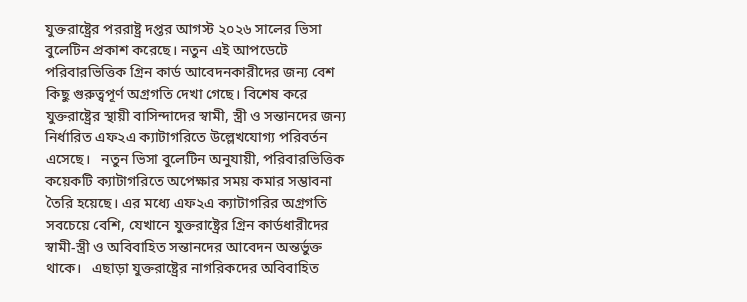যুক্তরাষ্ট্রের পররাষ্ট্র দপ্তর আগস্ট ২০২৬ সালের ভিসা বুলেটিন প্রকাশ করেছে। নতুন এই আপডেটে পরিবারভিত্তিক গ্রিন কার্ড আবেদনকারীদের জন্য বেশ কিছু গুরুত্বপূর্ণ অগ্রগতি দেখা গেছে। বিশেষ করে যুক্তরাষ্ট্রের স্থায়ী বাসিন্দাদের স্বামী, স্ত্রী ও সন্তানদের জন্য নির্ধারিত এফ২এ ক্যাটাগরিতে উল্লেখযোগ্য পরিবর্তন এসেছে।   নতুন ভিসা বুলেটিন অনুযায়ী, পরিবারভিত্তিক কয়েকটি ক্যাটাগরিতে অপেক্ষার সময় কমার সম্ভাবনা তৈরি হয়েছে। এর মধ্যে এফ২এ ক্যাটাগরির অগ্রগতি সবচেয়ে বেশি, যেখানে যুক্তরাষ্ট্রের গ্রিন কার্ডধারীদের স্বামী-স্ত্রী ও অবিবাহিত সন্তানদের আবেদন অন্তর্ভুক্ত থাকে।   এছাড়া যুক্তরাষ্ট্রের নাগরিকদের অবিবাহিত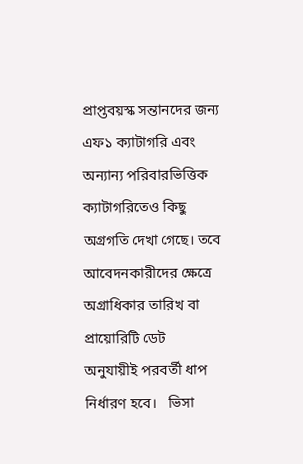প্রাপ্তবয়স্ক সন্তানদের জন্য এফ১ ক্যাটাগরি এবং অন্যান্য পরিবারভিত্তিক ক্যাটাগরিতেও কিছু অগ্রগতি দেখা গেছে। তবে আবেদনকারীদের ক্ষেত্রে অগ্রাধিকার তারিখ বা প্রায়োরিটি ডেট অনুযায়ীই পরবর্তী ধাপ নির্ধারণ হবে।   ভিসা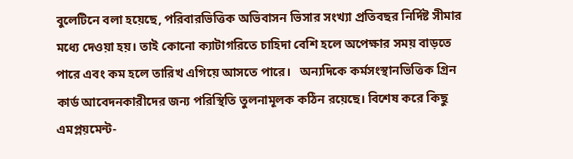বুলেটিনে বলা হয়েছে, পরিবারভিত্তিক অভিবাসন ভিসার সংখ্যা প্রতিবছর নির্দিষ্ট সীমার মধ্যে দেওয়া হয়। তাই কোনো ক্যাটাগরিতে চাহিদা বেশি হলে অপেক্ষার সময় বাড়তে পারে এবং কম হলে তারিখ এগিয়ে আসতে পারে।   অন্যদিকে কর্মসংস্থানভিত্তিক গ্রিন কার্ড আবেদনকারীদের জন্য পরিস্থিতি তুলনামূলক কঠিন রয়েছে। বিশেষ করে কিছু এমপ্লয়মেন্ট-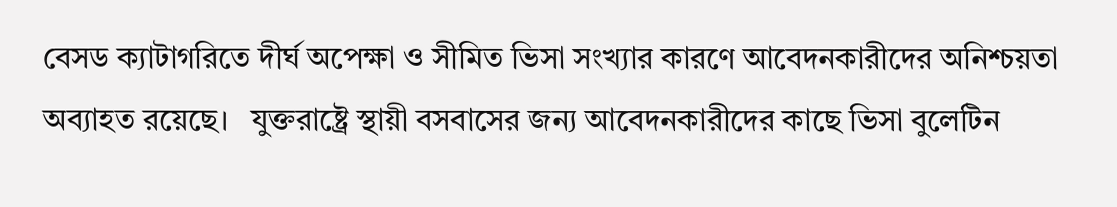বেসড ক্যাটাগরিতে দীর্ঘ অপেক্ষা ও সীমিত ভিসা সংখ্যার কারণে আবেদনকারীদের অনিশ্চয়তা অব্যাহত রয়েছে।   যুক্তরাষ্ট্রে স্থায়ী বসবাসের জন্য আবেদনকারীদের কাছে ভিসা বুলেটিন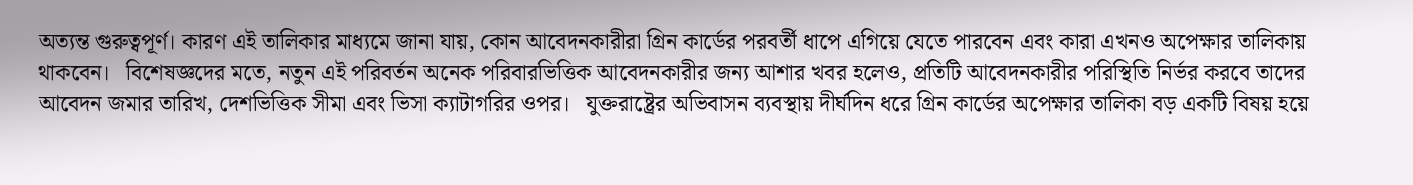অত্যন্ত গুরুত্বপূর্ণ। কারণ এই তালিকার মাধ্যমে জানা যায়, কোন আবেদনকারীরা গ্রিন কার্ডের পরবর্তী ধাপে এগিয়ে যেতে পারবেন এবং কারা এখনও অপেক্ষার তালিকায় থাকবেন।   বিশেষজ্ঞদের মতে, নতুন এই পরিবর্তন অনেক পরিবারভিত্তিক আবেদনকারীর জন্য আশার খবর হলেও, প্রতিটি আবেদনকারীর পরিস্থিতি নির্ভর করবে তাদের আবেদন জমার তারিখ, দেশভিত্তিক সীমা এবং ভিসা ক্যাটাগরির ওপর।   যুক্তরাষ্ট্রের অভিবাসন ব্যবস্থায় দীর্ঘদিন ধরে গ্রিন কার্ডের অপেক্ষার তালিকা বড় একটি বিষয় হয়ে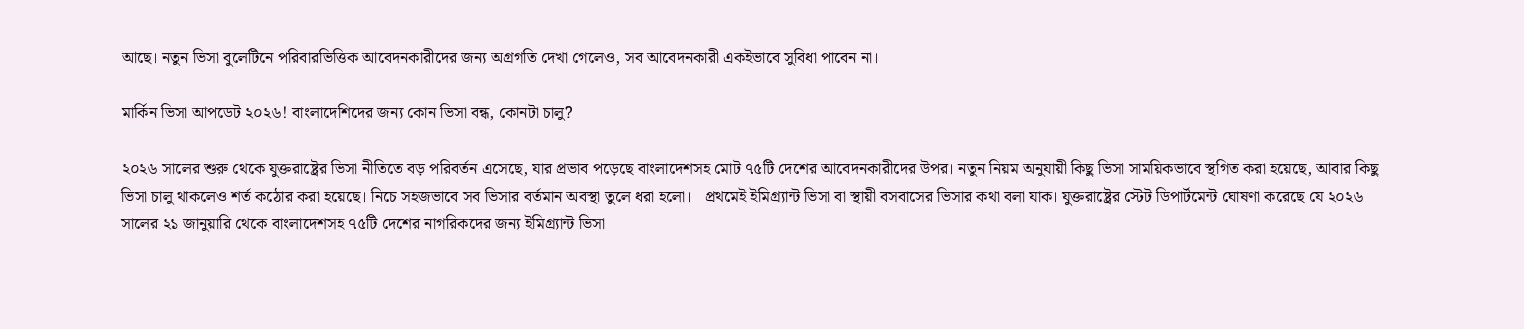আছে। নতুন ভিসা বুলেটিনে পরিবারভিত্তিক আবেদনকারীদের জন্য অগ্রগতি দেখা গেলেও, সব আবেদনকারী একইভাবে সুবিধা পাবেন না।

মার্কিন ভিসা আপডেট ২০২৬! বাংলাদেশিদের জন্য কোন ভিসা বন্ধ, কোনটা চালু?

২০২৬ সালের শুরু থেকে যুক্তরাষ্ট্রের ভিসা নীতিতে বড় পরিবর্তন এসেছে, যার প্রভাব পড়েছে বাংলাদেশসহ মোট ৭৫টি দেশের আবেদনকারীদের উপর। নতুন নিয়ম অনুযায়ী কিছু ভিসা সাময়িকভাবে স্থগিত করা হয়েছে, আবার কিছু ভিসা চালু থাকলেও শর্ত কঠোর করা হয়েছে। নিচে সহজভাবে সব ভিসার বর্তমান অবস্থা তুলে ধরা হলো।   প্রথমেই ইমিগ্র্যান্ট ভিসা বা স্থায়ী বসবাসের ভিসার কথা বলা যাক। যুক্তরাষ্ট্রের স্টেট ডিপার্টমেন্ট ঘোষণা করেছে যে ২০২৬ সালের ২১ জানুয়ারি থেকে বাংলাদেশসহ ৭৫টি দেশের নাগরিকদের জন্য ইমিগ্র্যান্ট ভিসা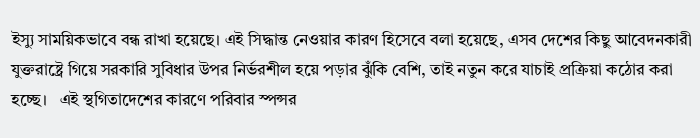ইস্যু সাময়িকভাবে বন্ধ রাখা হয়েছে। এই সিদ্ধান্ত নেওয়ার কারণ হিসেবে বলা হয়েছে, এসব দেশের কিছু আবেদনকারী যুক্তরাষ্ট্রে গিয়ে সরকারি সুবিধার উপর নির্ভরশীল হয়ে পড়ার ঝুঁকি বেশি, তাই নতুন করে যাচাই প্রক্রিয়া কঠোর করা হচ্ছে।   এই স্থগিতাদেশের কারণে পরিবার স্পন্সর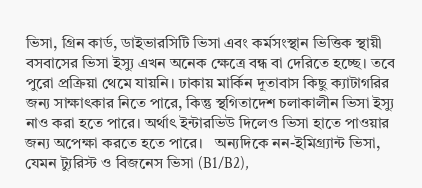ভিসা, গ্রিন কার্ড, ডাইভারসিটি ভিসা এবং কর্মসংস্থান ভিত্তিক স্থায়ী বসবাসের ভিসা ইস্যু এখন অনেক ক্ষেত্রে বন্ধ বা দেরিতে হচ্ছে। তবে পুরো প্রক্রিয়া থেমে যায়নি। ঢাকায় মার্কিন দূতাবাস কিছু ক্যাটাগরির জন্য সাক্ষাৎকার নিতে পারে, কিন্তু স্থগিতাদেশ চলাকালীন ভিসা ইস্যু নাও করা হতে পারে। অর্থাৎ ইন্টারভিউ দিলেও ভিসা হাতে পাওয়ার জন্য অপেক্ষা করতে হতে পারে।   অন্যদিকে নন-ইমিগ্র্যান্ট ভিসা, যেমন ট্যুরিস্ট ও বিজনেস ভিসা (B1/B2),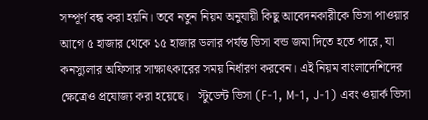সম্পূর্ণ বন্ধ করা হয়নি। তবে নতুন নিয়ম অনুযায়ী কিছু আবেদনকারীকে ভিসা পাওয়ার আগে ৫ হাজার থেকে ১৫ হাজার ডলার পর্যন্ত ভিসা বন্ড জমা দিতে হতে পারে, যা কনস্যুলার অফিসার সাক্ষাৎকারের সময় নির্ধারণ করবেন। এই নিয়ম বাংলাদেশিদের ক্ষেত্রেও প্রযোজ্য করা হয়েছে।   স্টুডেন্ট ভিসা (F-1, M-1, J-1) এবং ওয়ার্ক ভিসা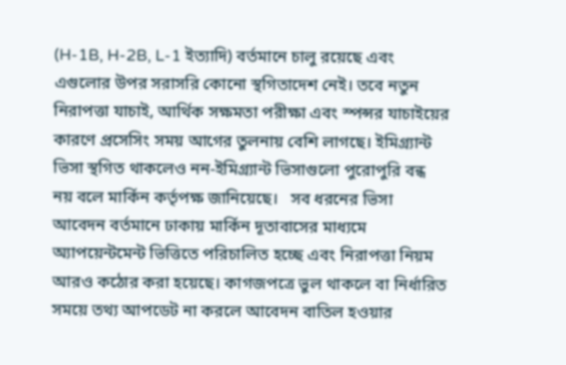(H-1B, H-2B, L-1 ইত্যাদি) বর্তমানে চালু রয়েছে এবং এগুলোর উপর সরাসরি কোনো স্থগিতাদেশ নেই। তবে নতুন নিরাপত্তা যাচাই, আর্থিক সক্ষমতা পরীক্ষা এবং স্পন্সর যাচাইয়ের কারণে প্রসেসিং সময় আগের তুলনায় বেশি লাগছে। ইমিগ্র্যান্ট ভিসা স্থগিত থাকলেও নন-ইমিগ্র্যান্ট ভিসাগুলো পুরোপুরি বন্ধ নয় বলে মার্কিন কর্তৃপক্ষ জানিয়েছে।   সব ধরনের ভিসা আবেদন বর্তমানে ঢাকায় মার্কিন দূতাবাসের মাধ্যমে অ্যাপয়েন্টমেন্ট ভিত্তিতে পরিচালিত হচ্ছে এবং নিরাপত্তা নিয়ম আরও কঠোর করা হয়েছে। কাগজপত্রে ভুল থাকলে বা নির্ধারিত সময়ে তথ্য আপডেট না করলে আবেদন বাতিল হওয়ার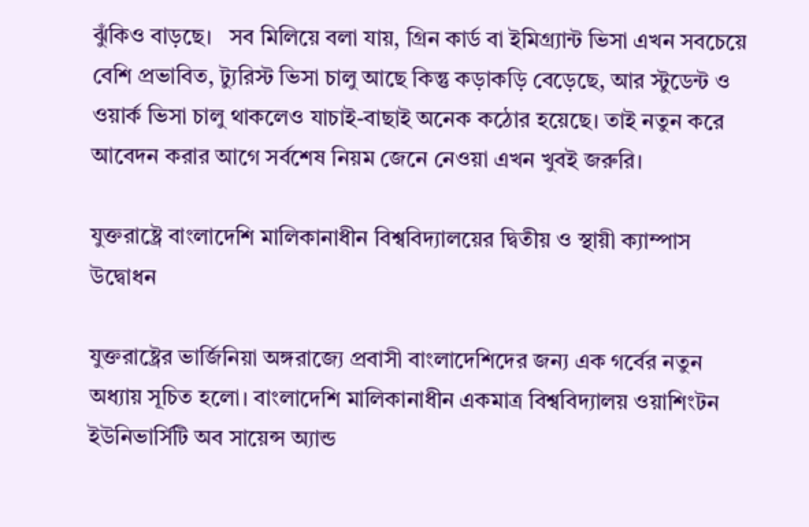ঝুঁকিও বাড়ছে।   সব মিলিয়ে বলা যায়, গ্রিন কার্ড বা ইমিগ্র্যান্ট ভিসা এখন সবচেয়ে বেশি প্রভাবিত, ট্যুরিস্ট ভিসা চালু আছে কিন্তু কড়াকড়ি বেড়েছে, আর স্টুডেন্ট ও ওয়ার্ক ভিসা চালু থাকলেও যাচাই-বাছাই অনেক কঠোর হয়েছে। তাই নতুন করে আবেদন করার আগে সর্বশেষ নিয়ম জেনে নেওয়া এখন খুবই জরুরি।

যুক্তরাষ্ট্রে বাংলাদেশি মালিকানাধীন বিশ্ববিদ্যালয়ের দ্বিতীয় ও স্থায়ী ক্যাম্পাস উদ্বোধন

যুক্তরাষ্ট্রের ভার্জিনিয়া অঙ্গরাজ্যে প্রবাসী বাংলাদেশিদের জন্য এক গর্বের নতুন অধ্যায় সূচিত হলো। বাংলাদেশি মালিকানাধীন একমাত্র বিশ্ববিদ্যালয় ওয়াশিংটন ইউনিভার্সিটি অব সায়েন্স অ্যান্ড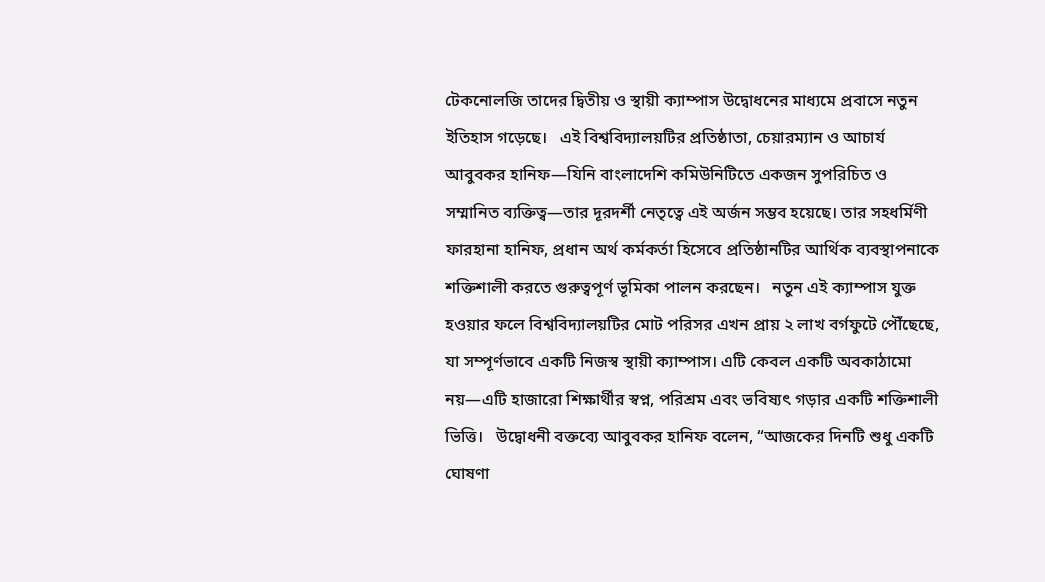টেকনোলজি তাদের দ্বিতীয় ও স্থায়ী ক্যাম্পাস উদ্বোধনের মাধ্যমে প্রবাসে নতুন ইতিহাস গড়েছে।   এই বিশ্ববিদ্যালয়টির প্রতিষ্ঠাতা, চেয়ারম্যান ও আচার্য আবুবকর হানিফ—যিনি বাংলাদেশি কমিউনিটিতে একজন সুপরিচিত ও সম্মানিত ব্যক্তিত্ব—তার দূরদর্শী নেতৃত্বে এই অর্জন সম্ভব হয়েছে। তার সহধর্মিণী ফারহানা হানিফ, প্রধান অর্থ কর্মকর্তা হিসেবে প্রতিষ্ঠানটির আর্থিক ব্যবস্থাপনাকে শক্তিশালী করতে গুরুত্বপূর্ণ ভূমিকা পালন করছেন।   নতুন এই ক্যাম্পাস যুক্ত হওয়ার ফলে বিশ্ববিদ্যালয়টির মোট পরিসর এখন প্রায় ২ লাখ বর্গফুটে পৌঁছেছে, যা সম্পূর্ণভাবে একটি নিজস্ব স্থায়ী ক্যাম্পাস। এটি কেবল একটি অবকাঠামো নয়—এটি হাজারো শিক্ষার্থীর স্বপ্ন, পরিশ্রম এবং ভবিষ্যৎ গড়ার একটি শক্তিশালী ভিত্তি।   উদ্বোধনী বক্তব্যে আবুবকর হানিফ বলেন, “আজকের দিনটি শুধু একটি ঘোষণা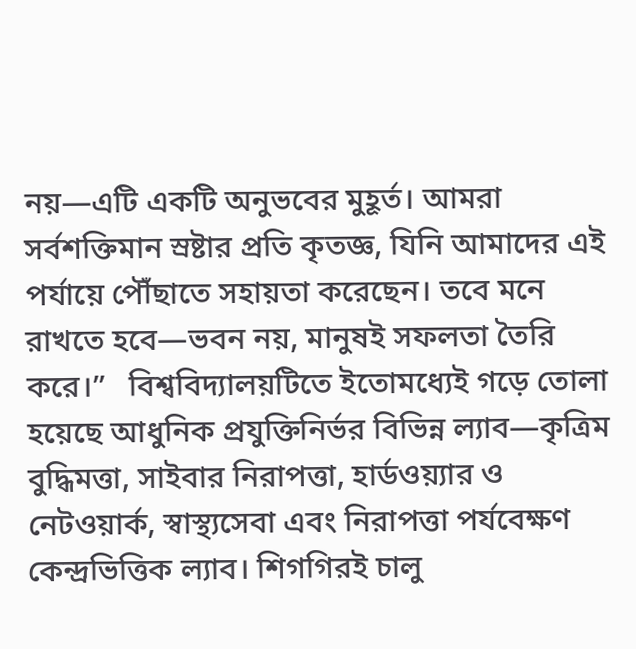নয়—এটি একটি অনুভবের মুহূর্ত। আমরা সর্বশক্তিমান স্রষ্টার প্রতি কৃতজ্ঞ, যিনি আমাদের এই পর্যায়ে পৌঁছাতে সহায়তা করেছেন। তবে মনে রাখতে হবে—ভবন নয়, মানুষই সফলতা তৈরি করে।”   বিশ্ববিদ্যালয়টিতে ইতোমধ্যেই গড়ে তোলা হয়েছে আধুনিক প্রযুক্তিনির্ভর বিভিন্ন ল্যাব—কৃত্রিম বুদ্ধিমত্তা, সাইবার নিরাপত্তা, হার্ডওয়্যার ও নেটওয়ার্ক, স্বাস্থ্যসেবা এবং নিরাপত্তা পর্যবেক্ষণ কেন্দ্রভিত্তিক ল্যাব। শিগগিরই চালু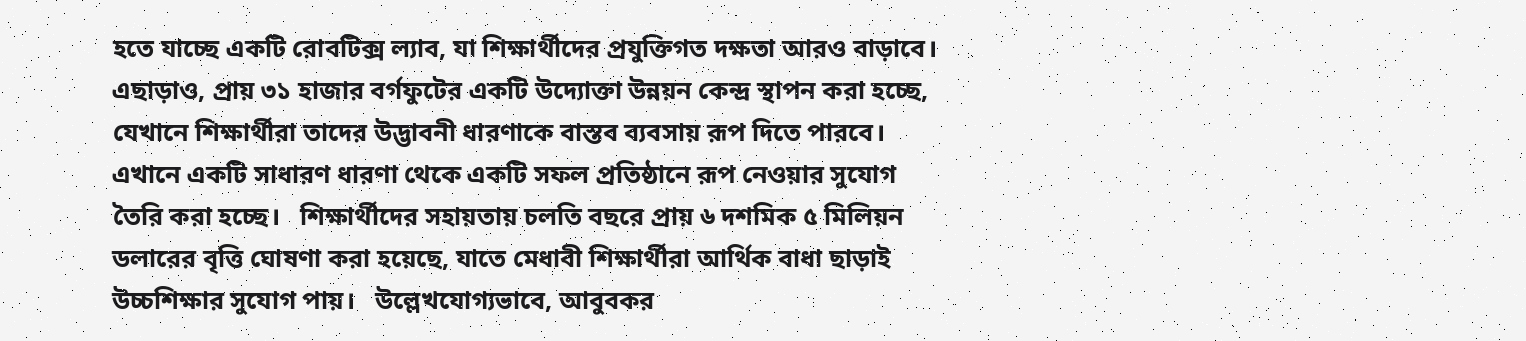হতে যাচ্ছে একটি রোবটিক্স ল্যাব, যা শিক্ষার্থীদের প্রযুক্তিগত দক্ষতা আরও বাড়াবে।   এছাড়াও, প্রায় ৩১ হাজার বর্গফুটের একটি উদ্যোক্তা উন্নয়ন কেন্দ্র স্থাপন করা হচ্ছে, যেখানে শিক্ষার্থীরা তাদের উদ্ভাবনী ধারণাকে বাস্তব ব্যবসায় রূপ দিতে পারবে। এখানে একটি সাধারণ ধারণা থেকে একটি সফল প্রতিষ্ঠানে রূপ নেওয়ার সুযোগ তৈরি করা হচ্ছে।   শিক্ষার্থীদের সহায়তায় চলতি বছরে প্রায় ৬ দশমিক ৫ মিলিয়ন ডলারের বৃত্তি ঘোষণা করা হয়েছে, যাতে মেধাবী শিক্ষার্থীরা আর্থিক বাধা ছাড়াই উচ্চশিক্ষার সুযোগ পায়।   উল্লেখযোগ্যভাবে, আবুবকর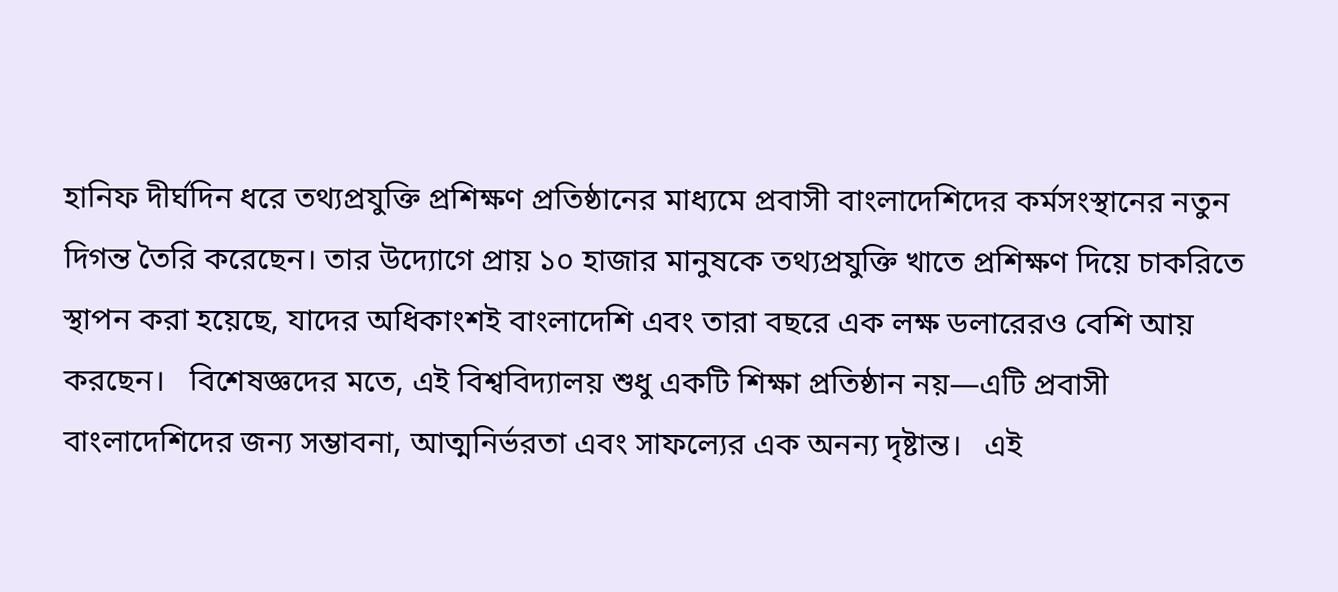হানিফ দীর্ঘদিন ধরে তথ্যপ্রযুক্তি প্রশিক্ষণ প্রতিষ্ঠানের মাধ্যমে প্রবাসী বাংলাদেশিদের কর্মসংস্থানের নতুন দিগন্ত তৈরি করেছেন। তার উদ্যোগে প্রায় ১০ হাজার মানুষকে তথ্যপ্রযুক্তি খাতে প্রশিক্ষণ দিয়ে চাকরিতে স্থাপন করা হয়েছে, যাদের অধিকাংশই বাংলাদেশি এবং তারা বছরে এক লক্ষ ডলারেরও বেশি আয় করছেন।   বিশেষজ্ঞদের মতে, এই বিশ্ববিদ্যালয় শুধু একটি শিক্ষা প্রতিষ্ঠান নয়—এটি প্রবাসী বাংলাদেশিদের জন্য সম্ভাবনা, আত্মনির্ভরতা এবং সাফল্যের এক অনন্য দৃষ্টান্ত।   এই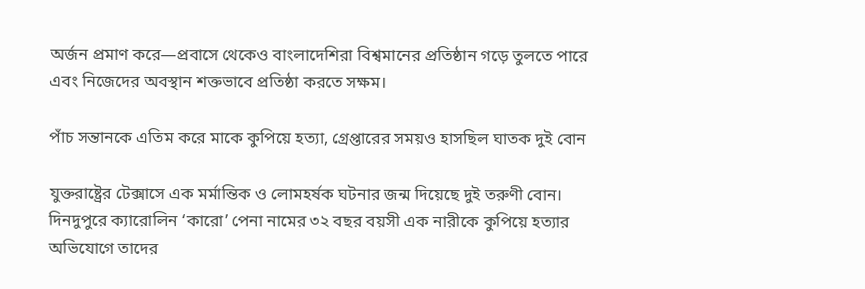অর্জন প্রমাণ করে—প্রবাসে থেকেও বাংলাদেশিরা বিশ্বমানের প্রতিষ্ঠান গড়ে তুলতে পারে এবং নিজেদের অবস্থান শক্তভাবে প্রতিষ্ঠা করতে সক্ষম।

পাঁচ সন্তানকে এতিম করে মাকে কুপিয়ে হত্যা, গ্রেপ্তারের সময়ও হাসছিল ঘাতক দুই বোন

যুক্তরাষ্ট্রের টেক্সাসে এক মর্মান্তিক ও লোমহর্ষক ঘটনার জন্ম দিয়েছে দুই তরুণী বোন। দিনদুপুরে ক্যারোলিন ‘কারো’ পেনা নামের ৩২ বছর বয়সী এক নারীকে কুপিয়ে হত্যার অভিযোগে তাদের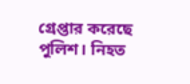গ্রেপ্তার করেছে পুলিশ। নিহত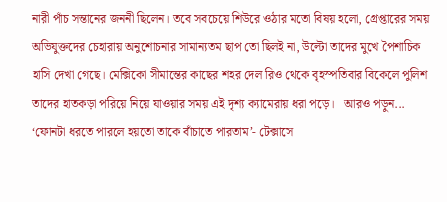নারী পাঁচ সন্তানের জননী ছিলেন। তবে সবচেয়ে শিউরে ওঠার মতো বিষয় হলো, গ্রেপ্তারের সময় অভিযুক্তদের চেহারায় অনুশোচনার সামান্যতম ছাপ তো ছিলই না, উল্টো তাদের মুখে পৈশাচিক হাসি দেখা গেছে। মেক্সিকো সীমান্তের কাছের শহর দেল রিও থেকে বৃহস্পতিবার বিকেলে পুলিশ তাদের হাতকড়া পরিয়ে নিয়ে যাওয়ার সময় এই দৃশ্য ক্যামেরায় ধরা পড়ে।   আরও পড়ুন... ‘ফোনটা ধরতে পারলে হয়তো তাকে বাঁচাতে পারতাম’- টেক্সাসে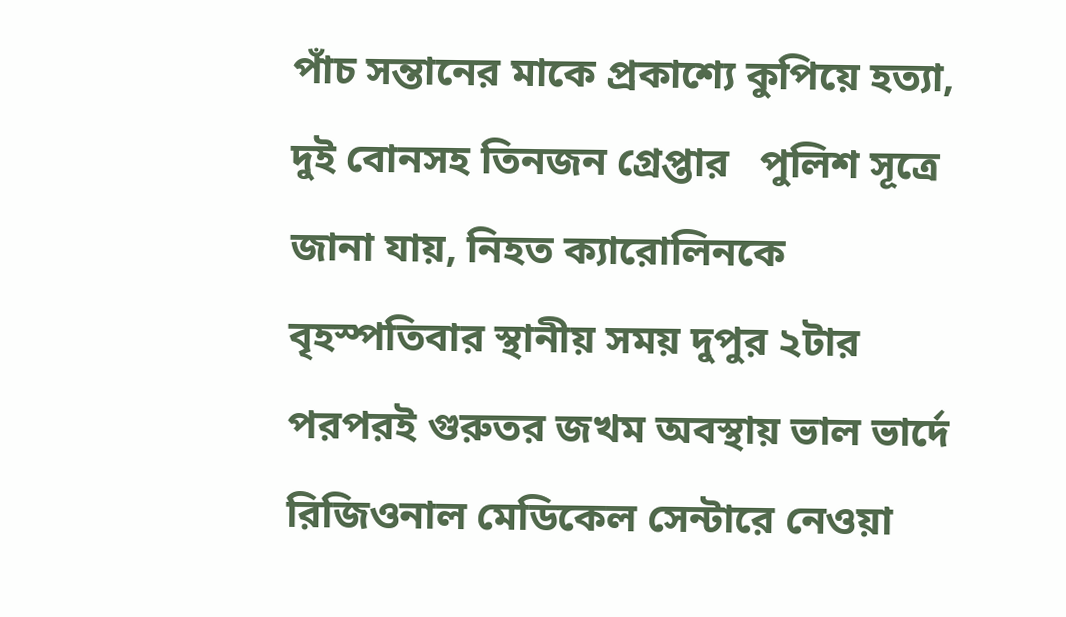পাঁচ সন্তানের মাকে প্রকাশ্যে কুপিয়ে হত্যা, দুই বোনসহ তিনজন গ্রেপ্তার   পুলিশ সূত্রে জানা যায়, নিহত ক্যারোলিনকে বৃহস্পতিবার স্থানীয় সময় দুপুর ২টার পরপরই গুরুতর জখম অবস্থায় ভাল ভার্দে রিজিওনাল মেডিকেল সেন্টারে নেওয়া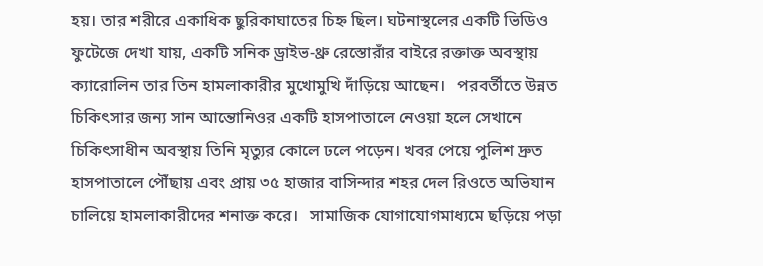হয়। তার শরীরে একাধিক ছুরিকাঘাতের চিহ্ন ছিল। ঘটনাস্থলের একটি ভিডিও ফুটেজে দেখা যায়, একটি সনিক ড্রাইভ-থ্রু রেস্তোরাঁর বাইরে রক্তাক্ত অবস্থায় ক্যারোলিন তার তিন হামলাকারীর মুখোমুখি দাঁড়িয়ে আছেন।   পরবর্তীতে উন্নত চিকিৎসার জন্য সান আন্তোনিওর একটি হাসপাতালে নেওয়া হলে সেখানে চিকিৎসাধীন অবস্থায় তিনি মৃত্যুর কোলে ঢলে পড়েন। খবর পেয়ে পুলিশ দ্রুত হাসপাতালে পৌঁছায় এবং প্রায় ৩৫ হাজার বাসিন্দার শহর দেল রিওতে অভিযান চালিয়ে হামলাকারীদের শনাক্ত করে।   সামাজিক যোগাযোগমাধ্যমে ছড়িয়ে পড়া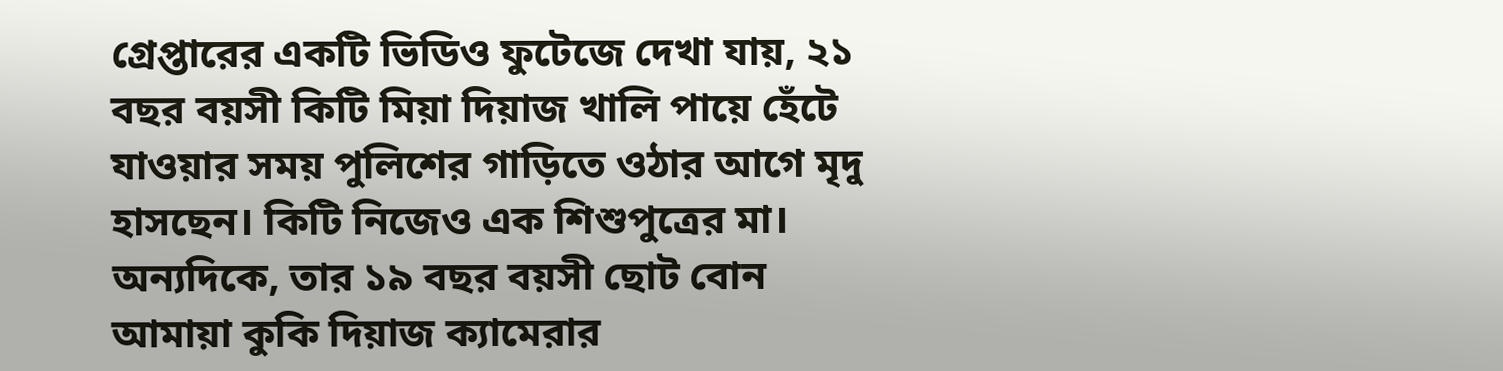গ্রেপ্তারের একটি ভিডিও ফুটেজে দেখা যায়, ২১ বছর বয়সী কিটি মিয়া দিয়াজ খালি পায়ে হেঁটে যাওয়ার সময় পুলিশের গাড়িতে ওঠার আগে মৃদু হাসছেন। কিটি নিজেও এক শিশুপুত্রের মা। অন্যদিকে, তার ১৯ বছর বয়সী ছোট বোন আমায়া কুকি দিয়াজ ক্যামেরার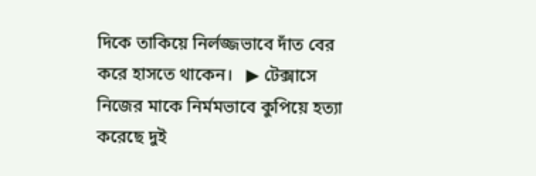দিকে তাকিয়ে নির্লজ্জভাবে দাঁত বের করে হাসতে থাকেন।   ▶ টেক্সাসে নিজের মাকে নির্মমভাবে কুপিয়ে হত্যা করেছে দুই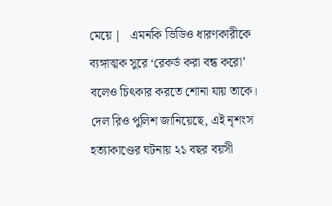মেয়ে |   এমনকি ভিডিও ধারণকারীকে ব্যঙ্গাত্মক সুরে ‘রেকর্ড করা বন্ধ করো’ বলেও চিৎকার করতে শোনা যায় তাকে। দেল রিও পুলিশ জানিয়েছে, এই নৃশংস হত্যাকাণ্ডের ঘটনায় ২১ বছর বয়সী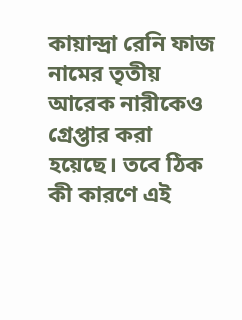কায়ান্দ্রা রেনি ফাজ নামের তৃতীয় আরেক নারীকেও গ্রেপ্তার করা হয়েছে। তবে ঠিক কী কারণে এই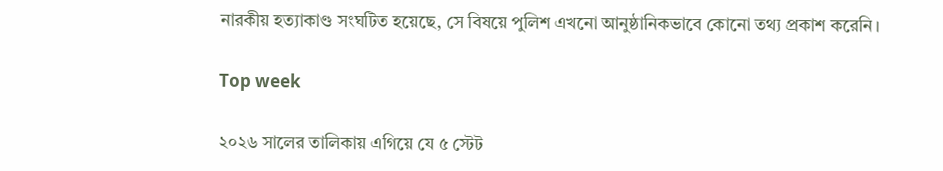নারকীয় হত্যাকাণ্ড সংঘটিত হয়েছে, সে বিষয়ে পুলিশ এখনো আনুষ্ঠানিকভাবে কোনো তথ্য প্রকাশ করেনি।

Top week

২০২৬ সালের তালিকায় এগিয়ে যে ৫ স্টেট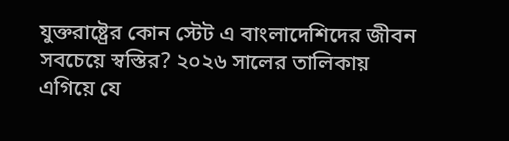যুক্তরাষ্ট্রের কোন স্টেট এ বাংলাদেশিদের জীবন সবচেয়ে স্বস্তির? ২০২৬ সালের তালিকায় এগিয়ে যে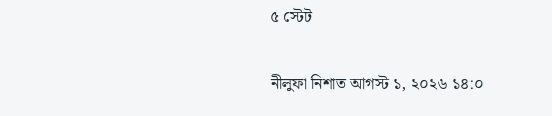৫ স্টেট

নীলুফা নিশাত আগস্ট ১, ২০২৬ ১৪:০